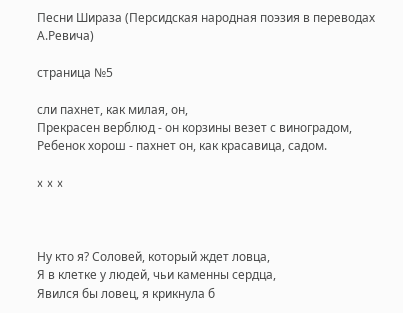Песни Шираза (Персидская народная поэзия в переводах А.Ревича)

страница №5

сли пахнет, как милая, он,
Прекрасен верблюд - он корзины везет с виноградом,
Ребенок хорош - пахнет он, как красавица, садом.

x x x



Ну кто я? Соловей, который ждет ловца,
Я в клетке у людей, чьи каменны сердца,
Явился бы ловец, я крикнула б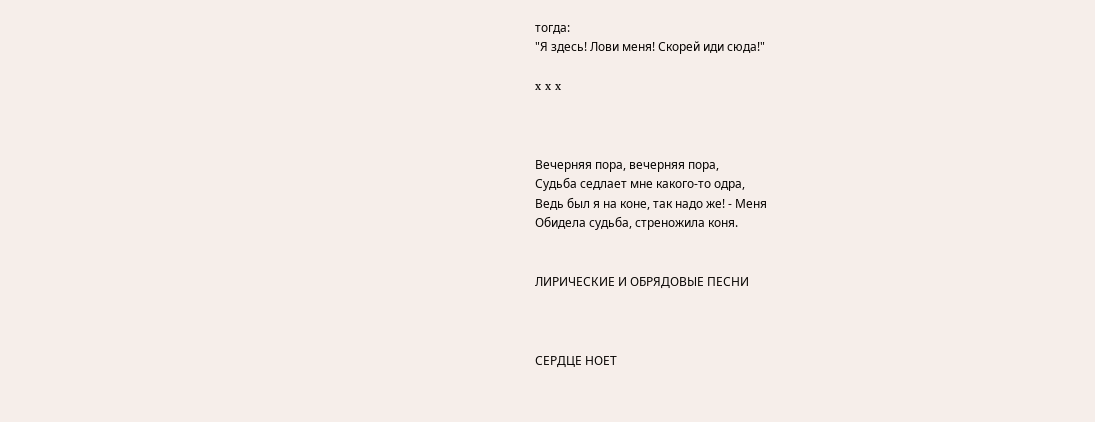тогда:
"Я здесь! Лови меня! Скорей иди сюда!"

x x x



Вечерняя пора, вечерняя пора,
Судьба седлает мне какого-то одра,
Ведь был я на коне, так надо же! - Меня
Обидела судьба, стреножила коня.


ЛИРИЧЕСКИЕ И ОБРЯДОВЫЕ ПЕСНИ



СЕРДЦЕ НОЕТ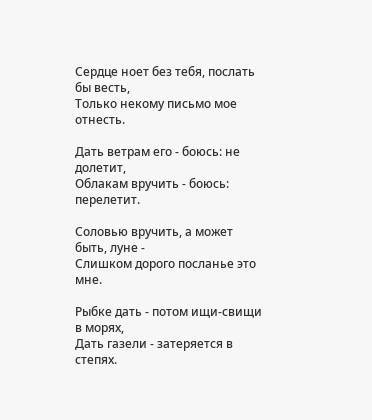Сердце ноет без тебя, послать бы весть,
Только некому письмо мое отнесть.

Дать ветрам его - боюсь: не долетит,
Облакам вручить - боюсь: перелетит.

Соловью вручить, а может быть, луне -
Слишком дорого посланье это мне.

Рыбке дать - потом ищи-свищи в морях,
Дать газели - затеряется в степях.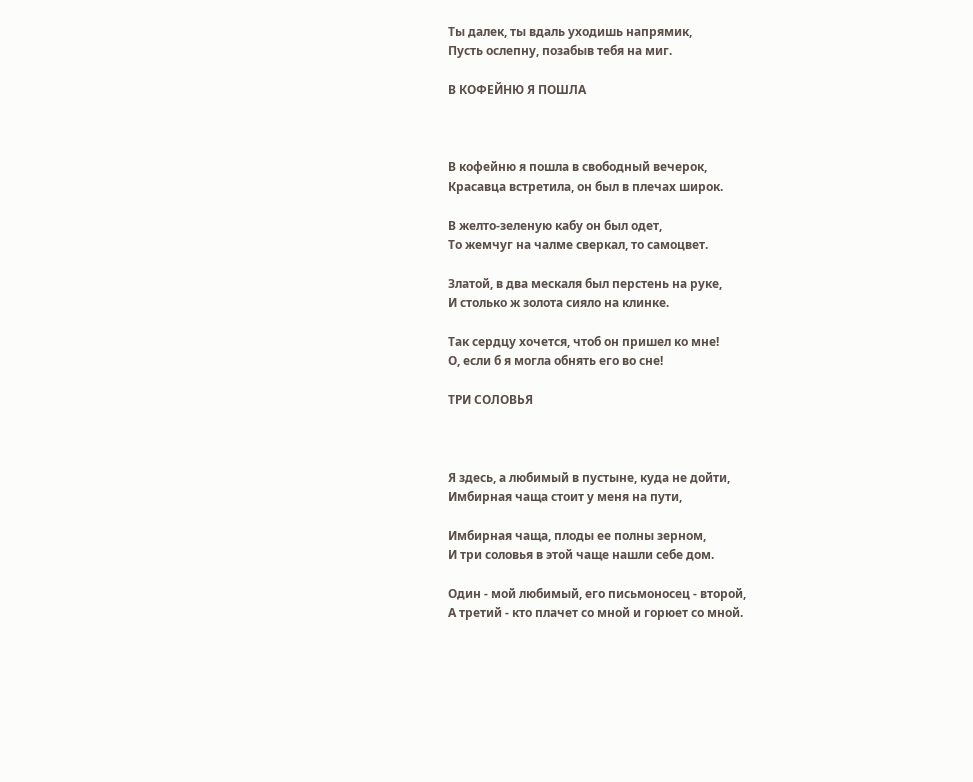Ты далек, ты вдаль уходишь напрямик,
Пусть ослепну, позабыв тебя на миг.

В КОФЕЙНЮ Я ПОШЛА



В кофейню я пошла в свободный вечерок,
Красавца встретила, он был в плечах широк.

В желто-зеленую кабу он был одет,
То жемчуг на чалме сверкал, то самоцвет.

Златой, в два мескаля был перстень на руке,
И столько ж золота сияло на клинке.

Так сердцу хочется, чтоб он пришел ко мне!
О, если б я могла обнять его во сне!

ТРИ СОЛОВЬЯ



Я здесь, а любимый в пустыне, куда не дойти,
Имбирная чаща стоит у меня на пути,

Имбирная чаща, плоды ее полны зерном,
И три соловья в этой чаще нашли себе дом.

Один - мой любимый, его письмоносец - второй,
А третий - кто плачет со мной и горюет со мной.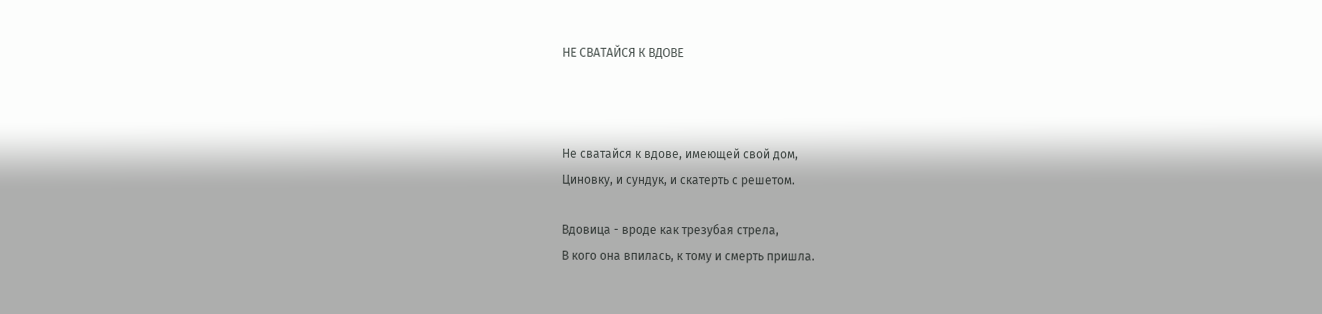НЕ СВАТАЙСЯ К ВДОВЕ



Не сватайся к вдове, имеющей свой дом,
Циновку, и сундук, и скатерть с решетом.

Вдовица - вроде как трезубая стрела,
В кого она впилась, к тому и смерть пришла.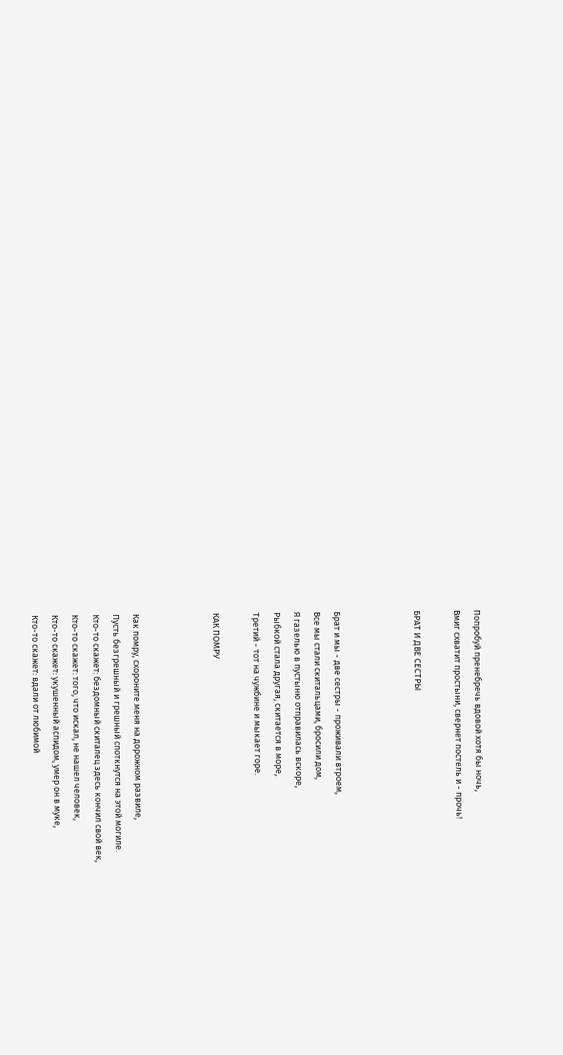Попробуй пренебречь вдовой хотя бы ночь,
Вмиг схватит простыни, свернет постель и - прочь!

БРАТ И ДВЕ СЕСТРЫ



Брат и мы - две сестры - проживали втроем,
Все мы стали скитальцами, бросили дом,
Я газелью в пустыню отправилась вскоре,
Рыбкой стала другая, скитается в море,
Третий - тот на чужбине и мыкает горе.

КАК ПОМРУ



Как помру, схороните меня на дорожном развиле,
Пусть безгрешный и грешный споткнутся на этой могиле.
Кто-то скажет: бездомный скиталец здесь кончил свой век,
Кто-то скажет: того, что искал, не нашел человек,
Кто-то скажет: укушенный аспидом, умер он в муке,
Кто-то скажет: вдали от любимой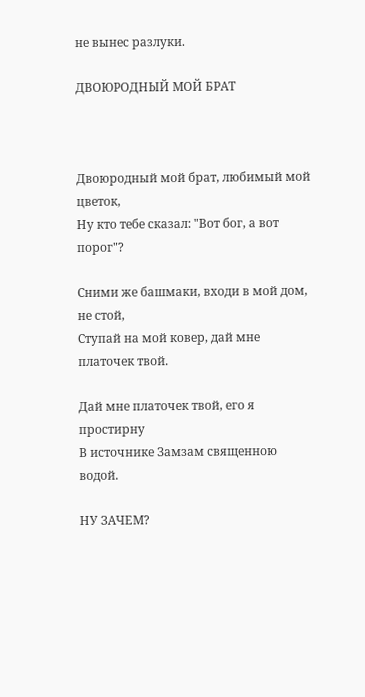не вынес разлуки.

ДВОЮРОДНЫЙ МОЙ БРАТ



Двоюродный мой брат, любимый мой цветок,
Ну кто тебе сказал: "Вот бог, а вот порог"?

Сними же башмаки, входи в мой дом, не стой,
Ступай на мой ковер, дай мне платочек твой.

Дай мне платочек твой, его я простирну
В источнике Замзам священною водой.

НУ ЗАЧЕМ?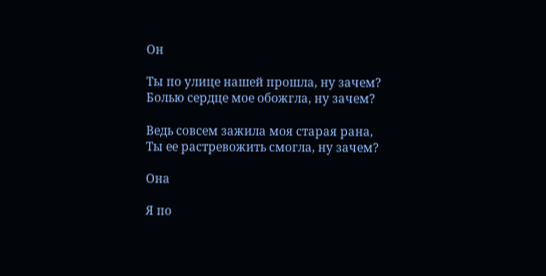Он

Ты по улице нашей прошла, ну зачем?
Болью сердце мое обожгла, ну зачем?

Ведь совсем зажила моя старая рана,
Ты ее растревожить смогла, ну зачем?

Она

Я по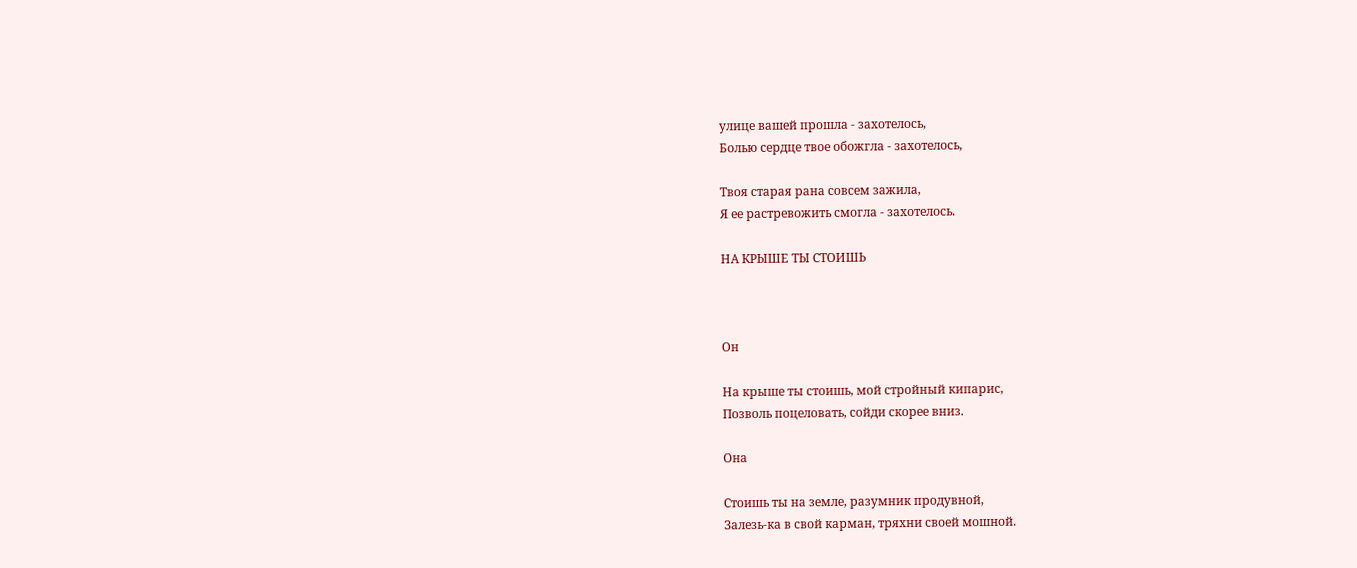улице вашей прошла - захотелось,
Болью сердце твое обожгла - захотелось,

Твоя старая рана совсем зажила,
Я ее растревожить смогла - захотелось.

НА КРЫШЕ ТЫ СТОИШЬ



Он

На крыше ты стоишь, мой стройный кипарис,
Позволь поцеловать, сойди скорее вниз.

Она

Стоишь ты на земле, разумник продувной,
Залезь-ка в свой карман, тряхни своей мошной.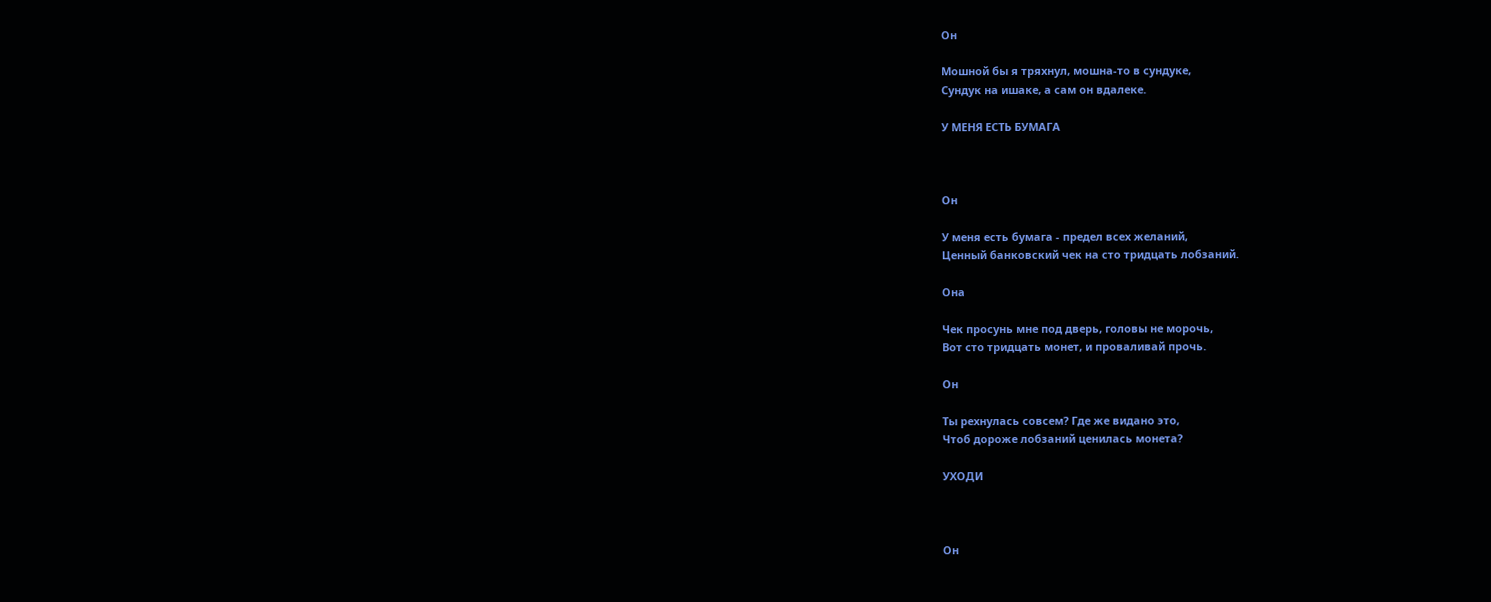Он

Мошной бы я тряхнул, мошна-то в сундуке,
Сундук на ишаке, а сам он вдалеке.

У МЕНЯ ЕСТЬ БУМАГА



Он

У меня есть бумага - предел всех желаний,
Ценный банковский чек на сто тридцать лобзаний.

Она

Чек просунь мне под дверь, головы не морочь,
Вот сто тридцать монет, и проваливай прочь.

Он

Ты рехнулась совсем? Где же видано это,
Чтоб дороже лобзаний ценилась монета?

УХОДИ



Он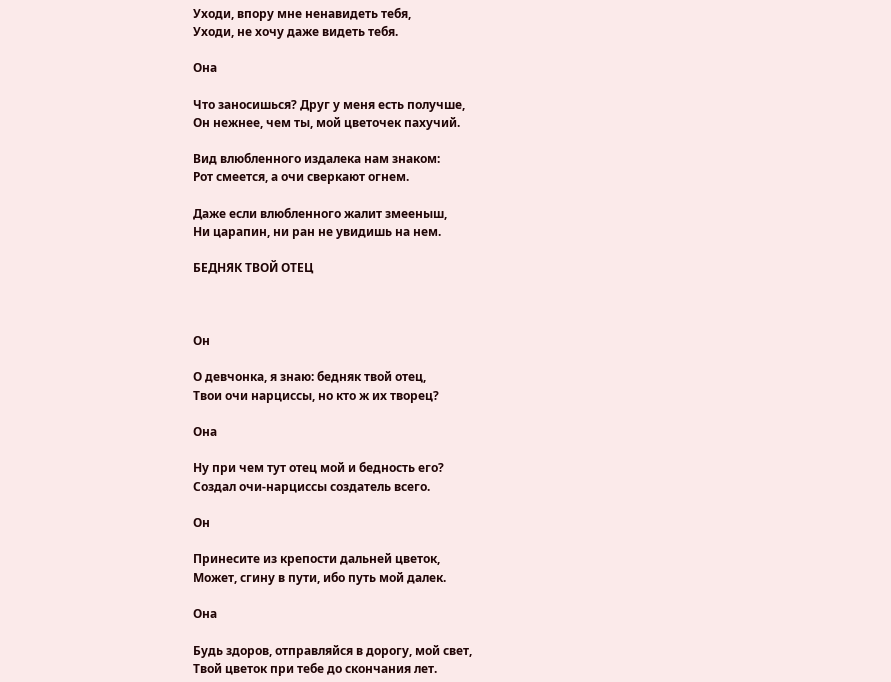Уходи, впору мне ненавидеть тебя,
Уходи, не хочу даже видеть тебя.

Она

Что заносишься? Друг у меня есть получше,
Он нежнее, чем ты, мой цветочек пахучий.

Вид влюбленного издалека нам знаком:
Рот смеется, а очи сверкают огнем.

Даже если влюбленного жалит змееныш,
Ни царапин, ни ран не увидишь на нем.

БЕДНЯК ТВОЙ ОТЕЦ



Он

О девчонка, я знаю: бедняк твой отец,
Твои очи нарциссы, но кто ж их творец?

Она

Ну при чем тут отец мой и бедность его?
Создал очи-нарциссы создатель всего.

Он

Принесите из крепости дальней цветок,
Может, сгину в пути, ибо путь мой далек.

Она

Будь здоров, отправляйся в дорогу, мой свет,
Твой цветок при тебе до скончания лет.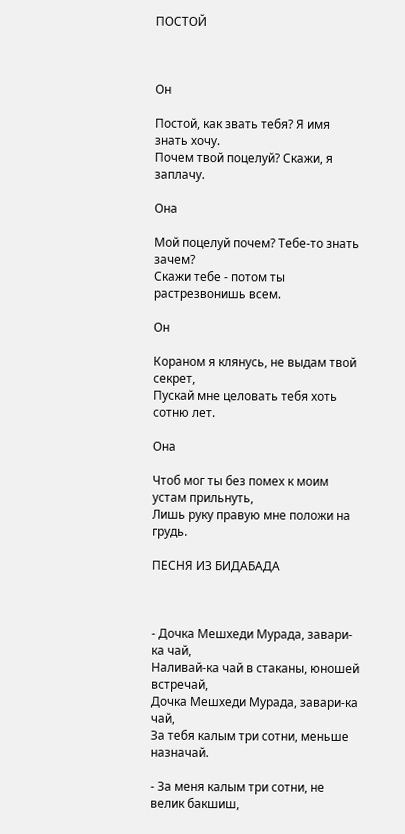ПОСТОЙ



Он

Постой, как звать тебя? Я имя знать хочу.
Почем твой поцелуй? Скажи, я заплачу.

Она

Мой поцелуй почем? Тебе-то знать зачем?
Скажи тебе - потом ты растрезвонишь всем.

Он

Кораном я клянусь, не выдам твой секрет,
Пускай мне целовать тебя хоть сотню лет.

Она

Чтоб мог ты без помех к моим устам прильнуть,
Лишь руку правую мне положи на грудь.

ПЕСНЯ ИЗ БИДАБАДА



- Дочка Мешхеди Мурада, завари-ка чай,
Наливай-ка чай в стаканы, юношей встречай,
Дочка Мешхеди Мурада, завари-ка чай,
За тебя калым три сотни, меньше назначай.

- За меня калым три сотни, не велик бакшиш,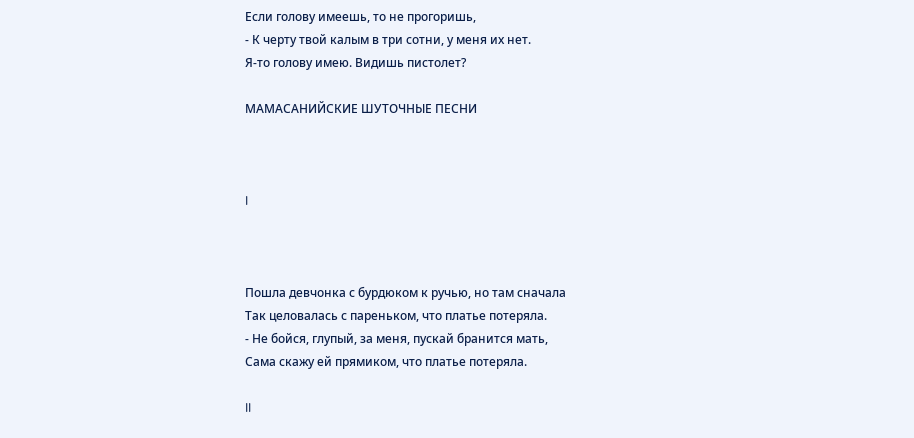Если голову имеешь, то не прогоришь,
- К черту твой калым в три сотни, у меня их нет.
Я-то голову имею. Видишь пистолет?

МАМАСАНИЙСКИЕ ШУТОЧНЫЕ ПЕСНИ



I



Пошла девчонка с бурдюком к ручью, но там сначала
Так целовалась с пареньком, что платье потеряла.
- Не бойся, глупый, за меня, пускай бранится мать,
Сама скажу ей прямиком, что платье потеряла.

II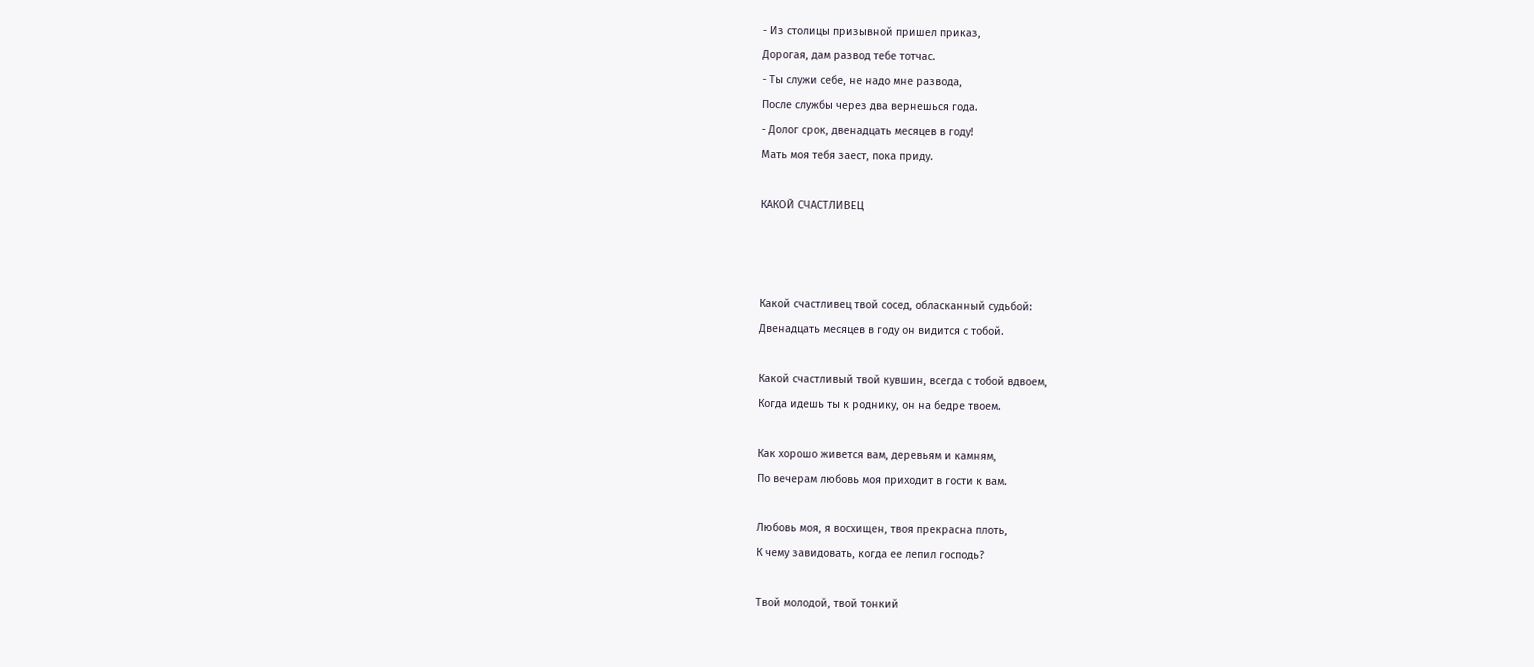- Из столицы призывной пришел приказ,
Дорогая, дам развод тебе тотчас.
- Ты служи себе, не надо мне развода,
После службы через два вернешься года.
- Долог срок, двенадцать месяцев в году!
Мать моя тебя заест, пока приду.

КАКОЙ СЧАСТЛИВЕЦ



Какой счастливец твой сосед, обласканный судьбой:
Двенадцать месяцев в году он видится с тобой.

Какой счастливый твой кувшин, всегда с тобой вдвоем,
Когда идешь ты к роднику, он на бедре твоем.

Как хорошо живется вам, деревьям и камням,
По вечерам любовь моя приходит в гости к вам.

Любовь моя, я восхищен, твоя прекрасна плоть,
К чему завидовать, когда ее лепил господь?

Твой молодой, твой тонкий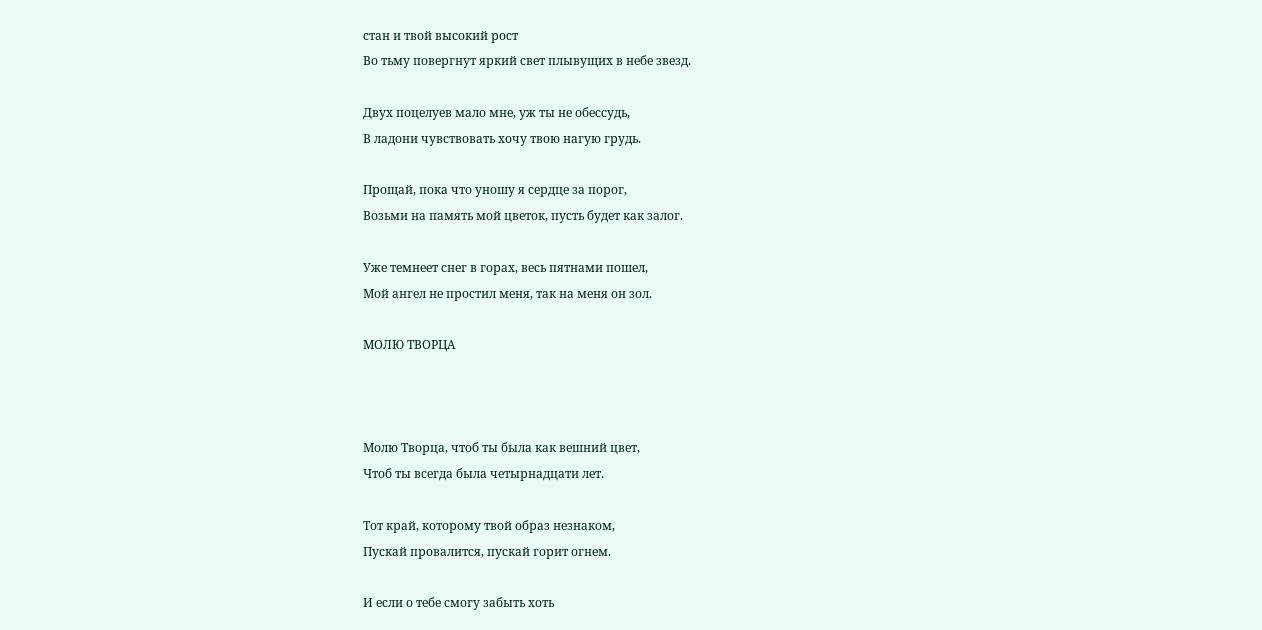стан и твой высокий рост
Во тьму повергнут яркий свет плывущих в небе звезд.

Двух поцелуев мало мне, уж ты не обессудь,
В ладони чувствовать хочу твою нагую грудь.

Прощай, пока что уношу я сердце за порог,
Возьми на память мой цветок, пусть будет как залог.

Уже темнеет снег в горах, весь пятнами пошел,
Мой ангел не простил меня, так на меня он зол.

МОЛЮ ТВОРЦА



Молю Творца, чтоб ты была как вешний цвет,
Чтоб ты всегда была четырнадцати лет.

Тот край, которому твой образ незнаком,
Пускай провалится, пускай горит огнем.

И если о тебе смогу забыть хоть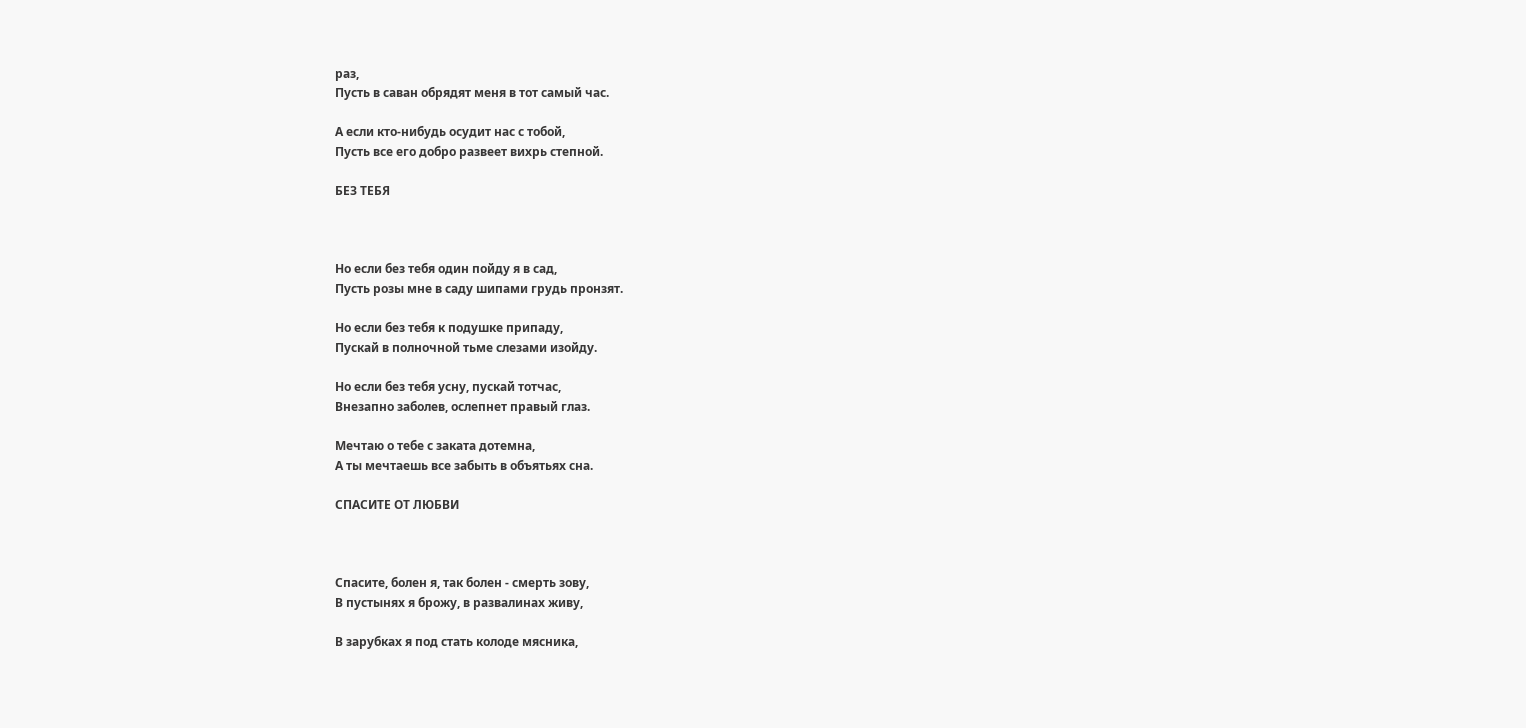раз,
Пусть в саван обрядят меня в тот самый час.

А если кто-нибудь осудит нас с тобой,
Пусть все его добро развеет вихрь степной.

БЕЗ ТЕБЯ



Но если без тебя один пойду я в сад,
Пусть розы мне в саду шипами грудь пронзят.

Но если без тебя к подушке припаду,
Пускай в полночной тьме слезами изойду.

Но если без тебя усну, пускай тотчас,
Внезапно заболев, ослепнет правый глаз.

Мечтаю о тебе с заката дотемна,
А ты мечтаешь все забыть в объятьях сна.

СПАСИТЕ ОТ ЛЮБВИ



Спасите, болен я, так болен - смерть зову,
В пустынях я брожу, в развалинах живу,

В зарубках я под стать колоде мясника,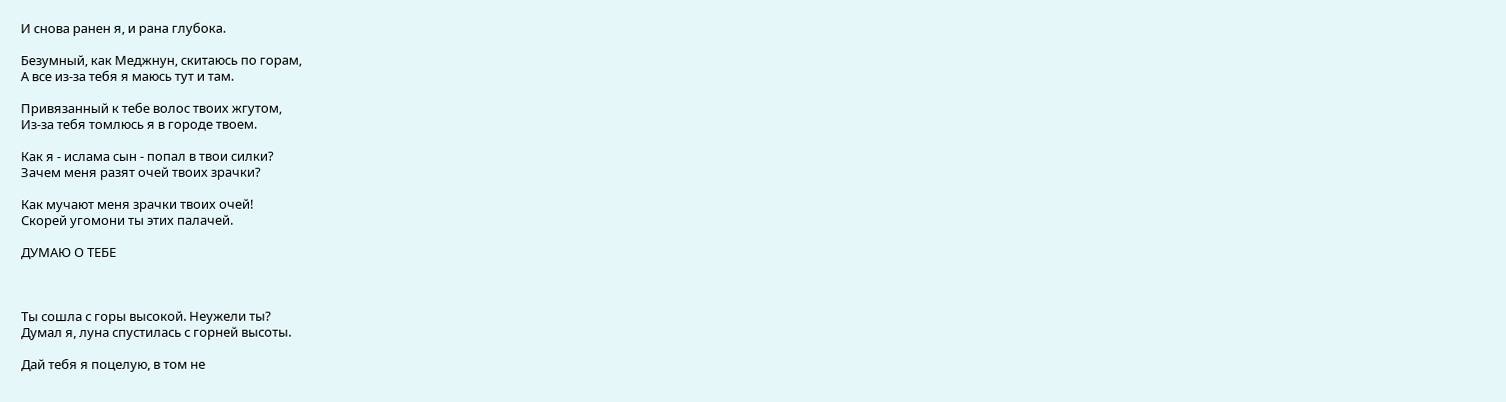И снова ранен я, и рана глубока.

Безумный, как Меджнун, скитаюсь по горам,
А все из-за тебя я маюсь тут и там.

Привязанный к тебе волос твоих жгутом,
Из-за тебя томлюсь я в городе твоем.

Как я - ислама сын - попал в твои силки?
Зачем меня разят очей твоих зрачки?

Как мучают меня зрачки твоих очей!
Скорей угомони ты этих палачей.

ДУМАЮ О ТЕБЕ



Ты сошла с горы высокой. Неужели ты?
Думал я, луна спустилась с горней высоты.

Дай тебя я поцелую, в том не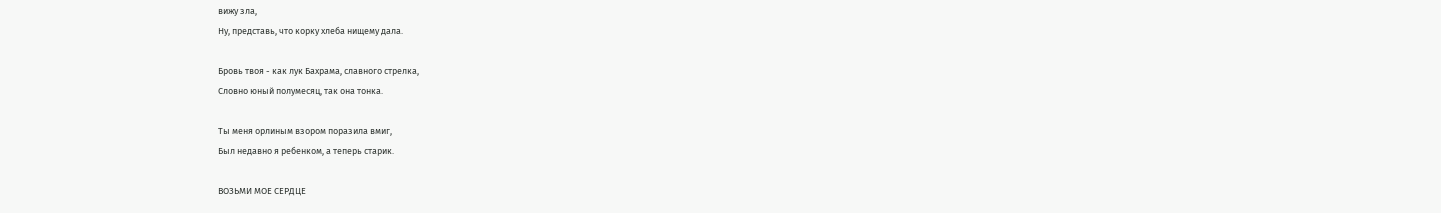вижу зла,
Ну, представь, что корку хлеба нищему дала.

Бровь твоя - как лук Бахрама, славного стрелка,
Словно юный полумесяц, так она тонка.

Ты меня орлиным взором поразила вмиг,
Был недавно я ребенком, а теперь старик.

ВОЗЬМИ МОЕ СЕРДЦЕ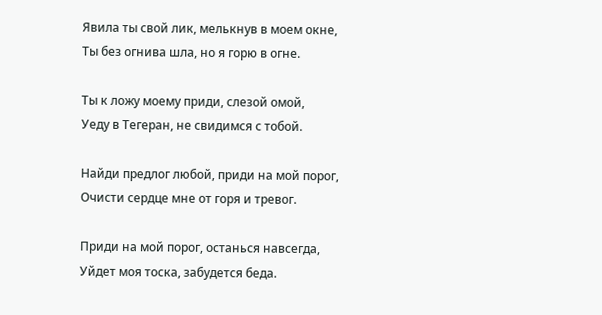Явила ты свой лик, мелькнув в моем окне,
Ты без огнива шла, но я горю в огне.

Ты к ложу моему приди, слезой омой,
Уеду в Тегеран, не свидимся с тобой.

Найди предлог любой, приди на мой порог,
Очисти сердце мне от горя и тревог.

Приди на мой порог, останься навсегда,
Уйдет моя тоска, забудется беда.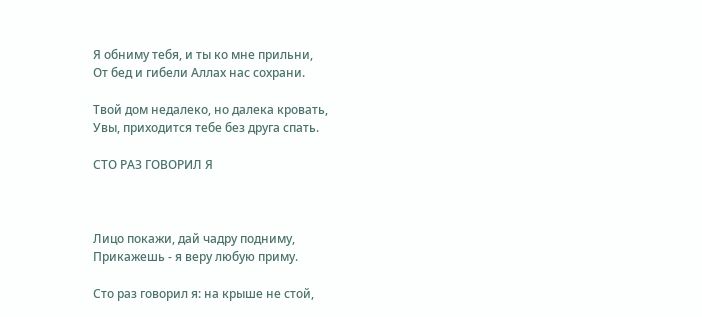Я обниму тебя, и ты ко мне прильни,
От бед и гибели Аллах нас сохрани.

Твой дом недалеко, но далека кровать,
Увы, приходится тебе без друга спать.

СТО РАЗ ГОВОРИЛ Я



Лицо покажи, дай чадру подниму,
Прикажешь - я веру любую приму.

Сто раз говорил я: на крыше не стой,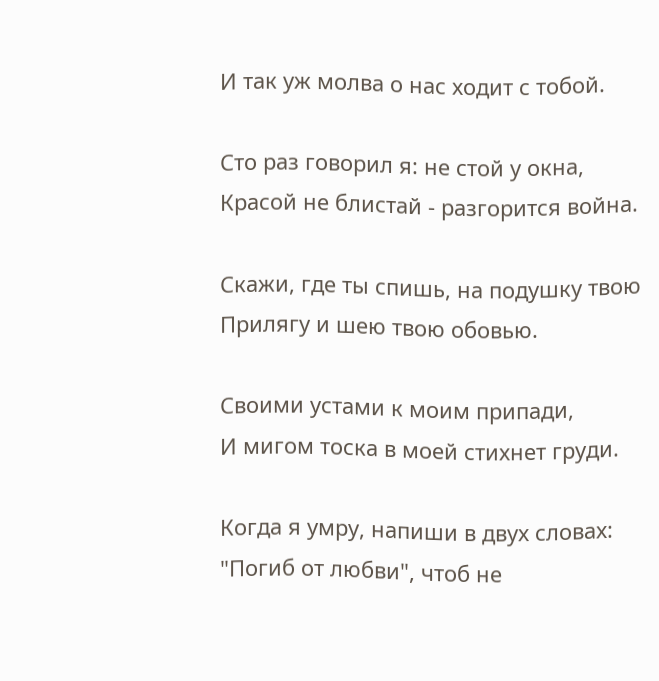И так уж молва о нас ходит с тобой.

Сто раз говорил я: не стой у окна,
Красой не блистай - разгорится война.

Скажи, где ты спишь, на подушку твою
Прилягу и шею твою обовью.

Своими устами к моим припади,
И мигом тоска в моей стихнет груди.

Когда я умру, напиши в двух словах:
"Погиб от любви", чтоб не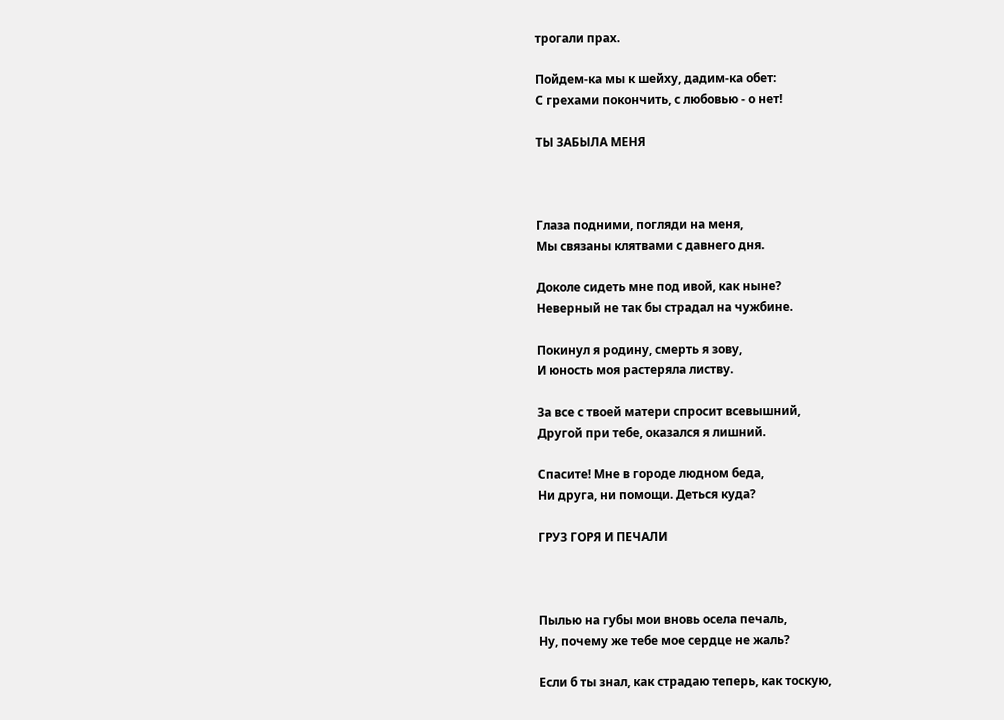трогали прах.

Пойдем-ка мы к шейху, дадим-ка обет:
С грехами покончить, с любовью - о нет!

ТЫ ЗАБЫЛА МЕНЯ



Глаза подними, погляди на меня,
Мы связаны клятвами с давнего дня.

Доколе сидеть мне под ивой, как ныне?
Неверный не так бы страдал на чужбине.

Покинул я родину, смерть я зову,
И юность моя растеряла листву.

За все с твоей матери спросит всевышний,
Другой при тебе, оказался я лишний.

Спасите! Мне в городе людном беда,
Ни друга, ни помощи. Деться куда?

ГРУЗ ГОРЯ И ПЕЧАЛИ



Пылью на губы мои вновь осела печаль,
Ну, почему же тебе мое сердце не жаль?

Если б ты знал, как страдаю теперь, как тоскую,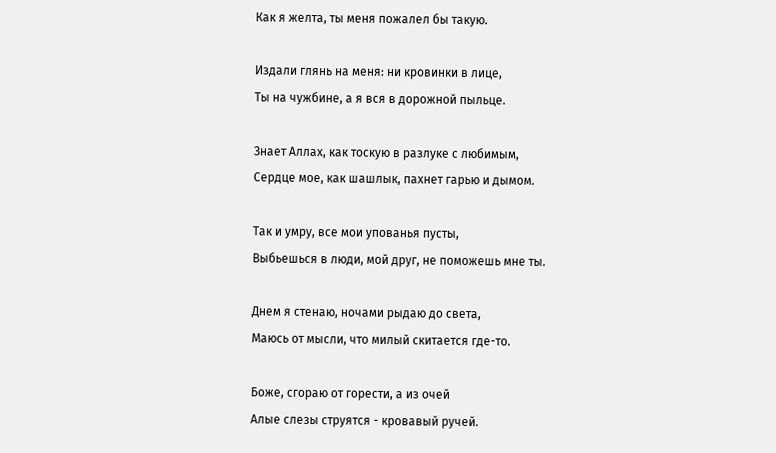Как я желта, ты меня пожалел бы такую.

Издали глянь на меня: ни кровинки в лице,
Ты на чужбине, а я вся в дорожной пыльце.

Знает Аллах, как тоскую в разлуке с любимым,
Сердце мое, как шашлык, пахнет гарью и дымом.

Так и умру, все мои упованья пусты,
Выбьешься в люди, мой друг, не поможешь мне ты.

Днем я стенаю, ночами рыдаю до света,
Маюсь от мысли, что милый скитается где-то.

Боже, сгораю от горести, а из очей
Алые слезы струятся - кровавый ручей.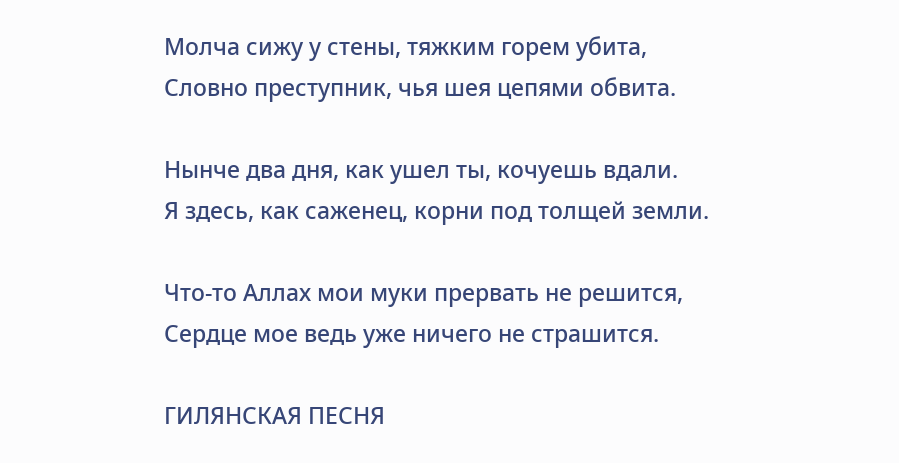Молча сижу у стены, тяжким горем убита,
Словно преступник, чья шея цепями обвита.

Нынче два дня, как ушел ты, кочуешь вдали.
Я здесь, как саженец, корни под толщей земли.

Что-то Аллах мои муки прервать не решится,
Сердце мое ведь уже ничего не страшится.

ГИЛЯНСКАЯ ПЕСНЯ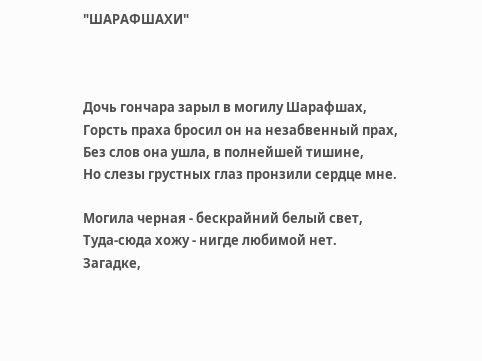"ШАРАФШАХИ"



Дочь гончара зарыл в могилу Шарафшах,
Горсть праха бросил он на незабвенный прах,
Без слов она ушла, в полнейшей тишине,
Но слезы грустных глаз пронзили сердце мне.

Могила черная - бескрайний белый свет,
Туда-сюда хожу - нигде любимой нет.
Загадке,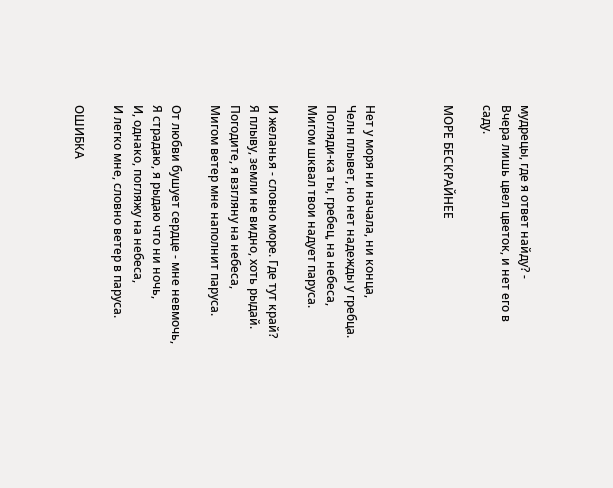мудрецы, где я ответ найду? -
Вчера лишь цвел цветок, и нет его в саду.

МОРЕ БЕСКРАЙНЕЕ



Нет у моря ни начала, ни конца,
Челн плывет, но нет надежды у гребца.
Погляди-ка ты, гребец, на небеса,
Мигом шквал твои надует паруса.

И желанья - словно море. Где тут край?
Я плыву, земли не видно, хоть рыдай.
Погодите, я взгляну на небеса,
Мигом ветер мне наполнит паруса.

От любви бушует сердце - мне невмочь,
Я страдаю, я рыдаю что ни ночь,
И, однако, погляжу на небеса,
И легко мне, словно ветер в паруса.

ОШИБКА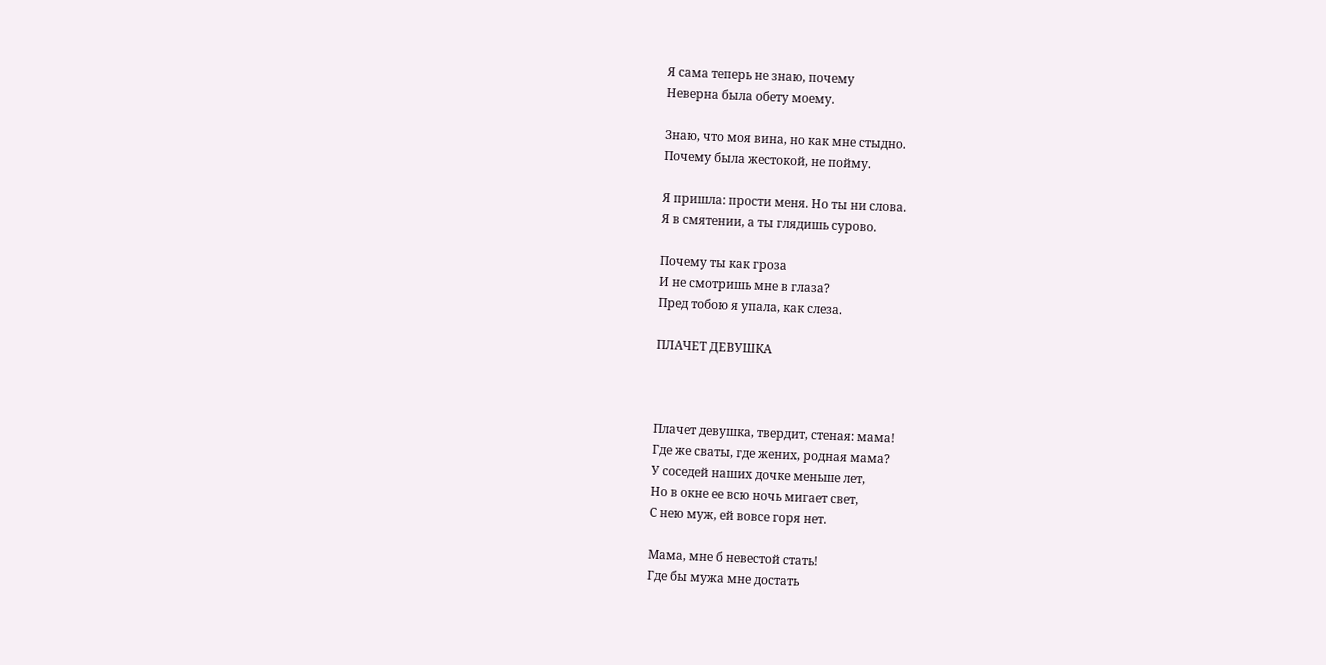Я сама теперь не знаю, почему
Неверна была обету моему.

Знаю, что моя вина, но как мне стыдно.
Почему была жестокой, не пойму.

Я пришла: прости меня. Но ты ни слова.
Я в смятении, а ты глядишь сурово.

Почему ты как гроза
И не смотришь мне в глаза?
Пред тобою я упала, как слеза.

ПЛАЧЕТ ДЕВУШКА



Плачет девушка, твердит, стеная: мама!
Где же сваты, где жених, родная мама?
У соседей наших дочке меньше лет,
Но в окне ее всю ночь мигает свет,
С нею муж, ей вовсе горя нет.

Мама, мне б невестой стать!
Где бы мужа мне достать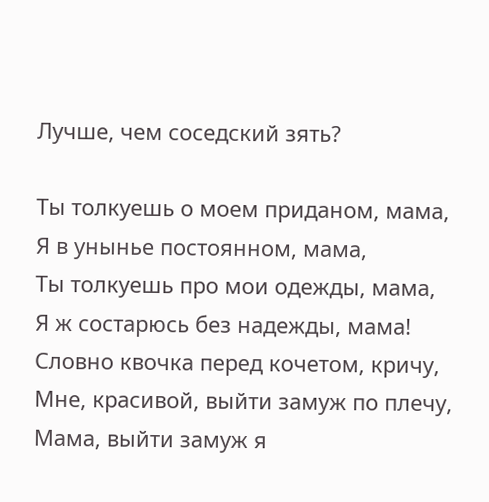Лучше, чем соседский зять?

Ты толкуешь о моем приданом, мама,
Я в унынье постоянном, мама,
Ты толкуешь про мои одежды, мама,
Я ж состарюсь без надежды, мама!
Словно квочка перед кочетом, кричу,
Мне, красивой, выйти замуж по плечу,
Мама, выйти замуж я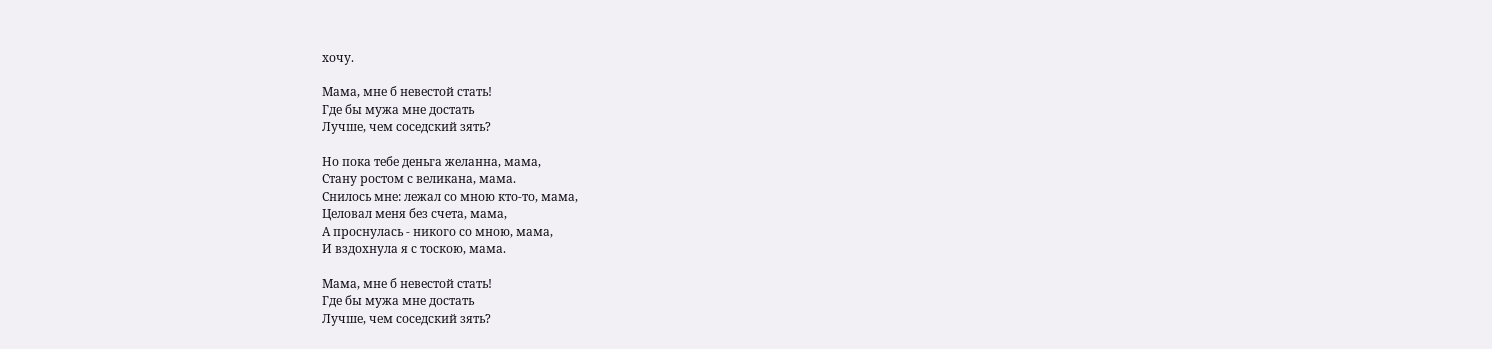хочу.

Мама, мне б невестой стать!
Где бы мужа мне достать
Лучше, чем соседский зять?

Но пока тебе деньга желанна, мама,
Стану ростом с великана, мама.
Снилось мне: лежал со мною кто-то, мама,
Целовал меня без счета, мама,
А проснулась - никого со мною, мама,
И вздохнула я с тоскою, мама.

Мама, мне б невестой стать!
Где бы мужа мне достать
Лучше, чем соседский зять?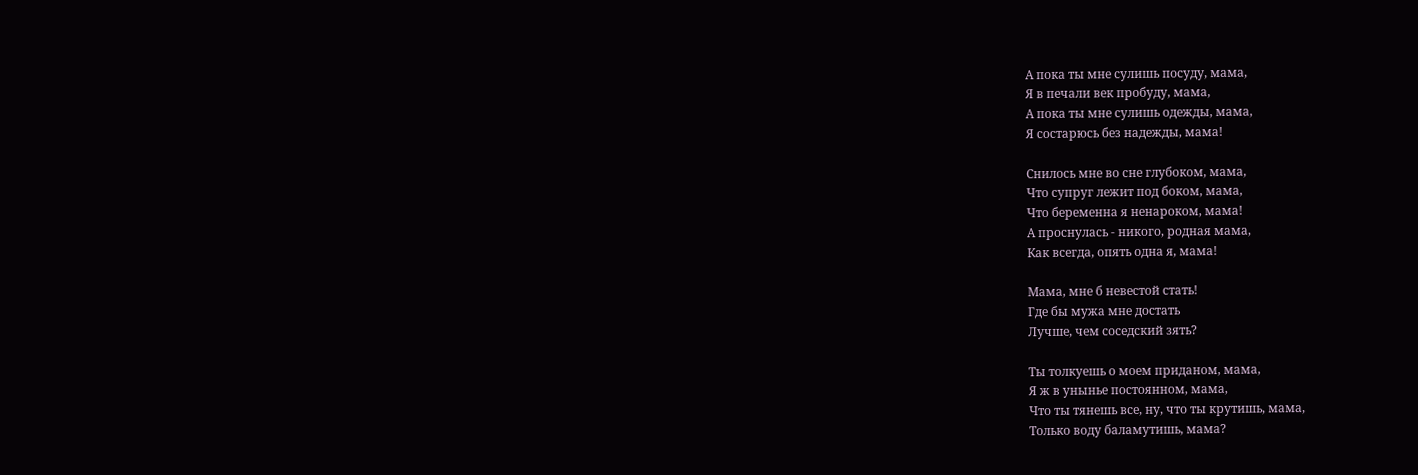А пока ты мне сулишь посуду, мама,
Я в печали век пробуду, мама,
А пока ты мне сулишь одежды, мама,
Я состарюсь без надежды, мама!

Снилось мне во сне глубоком, мама,
Что супруг лежит под боком, мама,
Что беременна я ненароком, мама!
А проснулась - никого, родная мама,
Как всегда, опять одна я, мама!

Мама, мне б невестой стать!
Где бы мужа мне достать
Лучше, чем соседский зять?

Ты толкуешь о моем приданом, мама,
Я ж в унынье постоянном, мама,
Что ты тянешь все, ну, что ты крутишь, мама,
Только воду баламутишь, мама?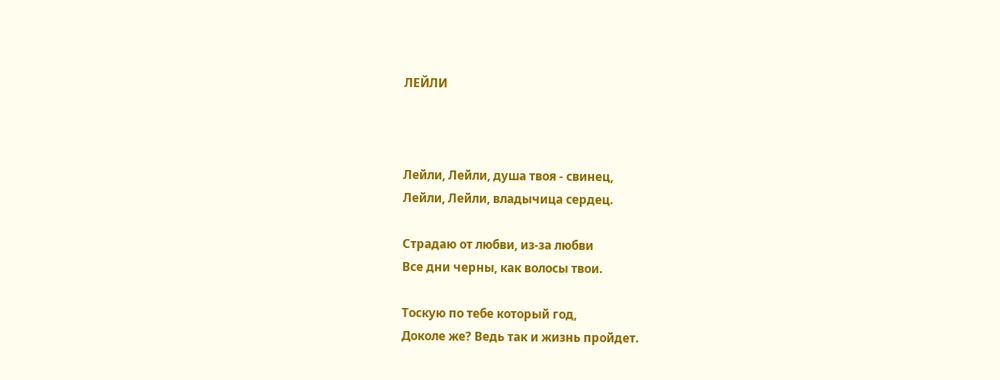ЛЕЙЛИ



Лейли, Лейли, душа твоя - свинец,
Лейли, Лейли, владычица сердец.

Страдаю от любви, из-за любви
Все дни черны, как волосы твои.

Тоскую по тебе который год,
Доколе же? Ведь так и жизнь пройдет.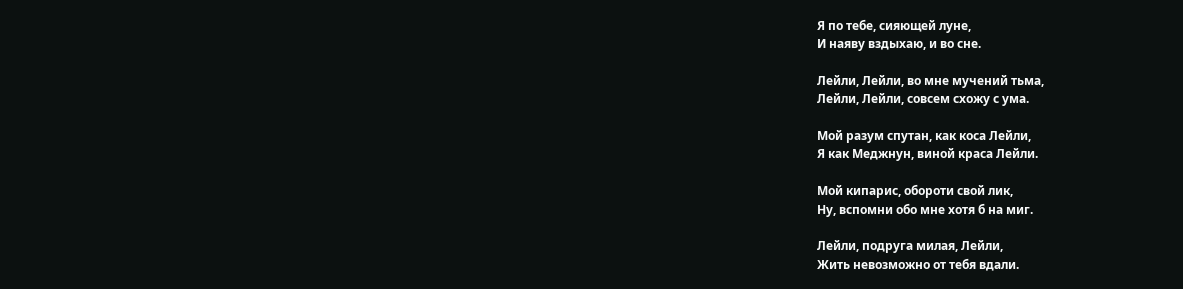Я по тебе, сияющей луне,
И наяву вздыхаю, и во сне.

Лейли, Лейли, во мне мучений тьма,
Лейли, Лейли, совсем схожу с ума.

Мой разум спутан, как коса Лейли,
Я как Меджнун, виной краса Лейли.

Мой кипарис, обороти свой лик,
Ну, вспомни обо мне хотя б на миг.

Лейли, подруга милая, Лейли,
Жить невозможно от тебя вдали.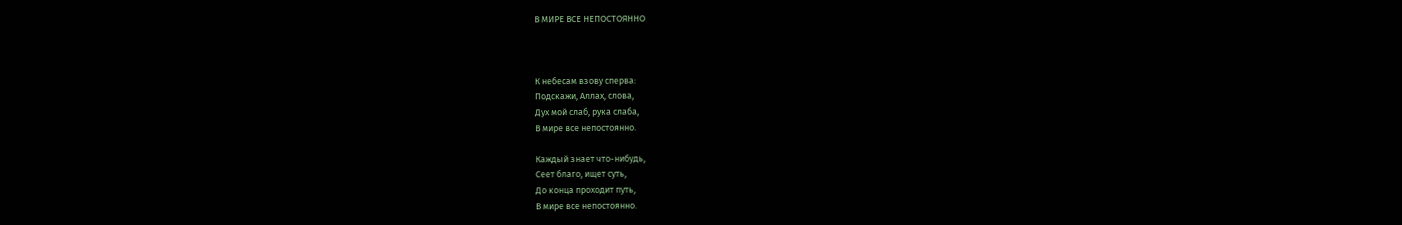В МИРЕ ВСЕ НЕПОСТОЯННО



К небесам взову сперва:
Подскажи, Аллах, слова,
Дух мой слаб, рука слаба,
В мире все непостоянно.

Каждый знает что-нибудь,
Сеет благо, ищет суть,
До конца проходит путь,
В мире все непостоянно.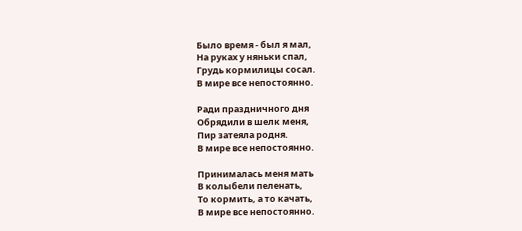Было время - был я мал,
На руках у няньки спал,
Грудь кормилицы сосал.
В мире все непостоянно.

Ради праздничного дня
Обрядили в шелк меня,
Пир затеяла родня.
В мире все непостоянно.

Принималась меня мать
В колыбели пеленать,
То кормить, а то качать,
В мире все непостоянно.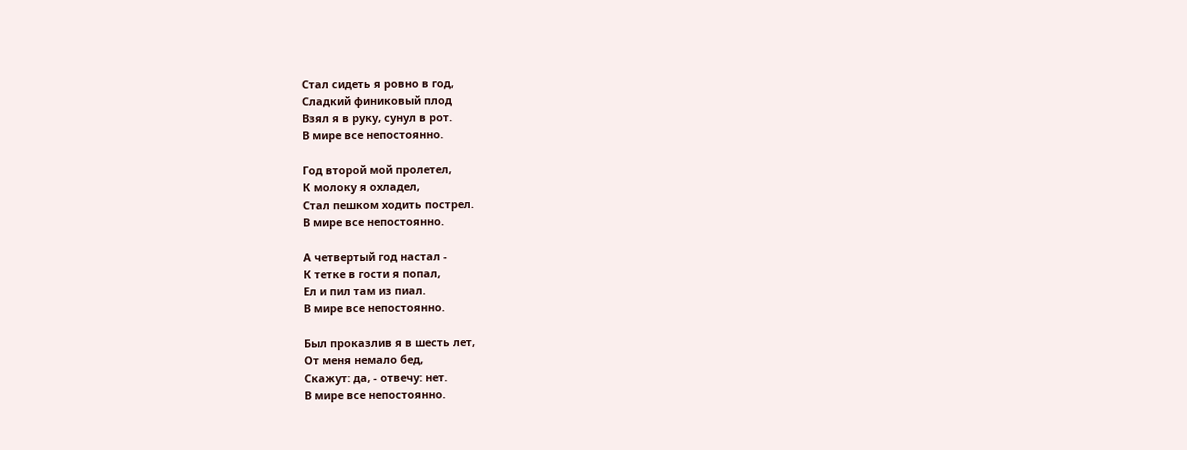Стал сидеть я ровно в год,
Сладкий финиковый плод
Взял я в руку, сунул в рот.
В мире все непостоянно.

Год второй мой пролетел,
К молоку я охладел,
Стал пешком ходить пострел.
В мире все непостоянно.

А четвертый год настал -
К тетке в гости я попал,
Ел и пил там из пиал.
В мире все непостоянно.

Был проказлив я в шесть лет,
От меня немало бед,
Скажут: да, - отвечу: нет.
В мире все непостоянно.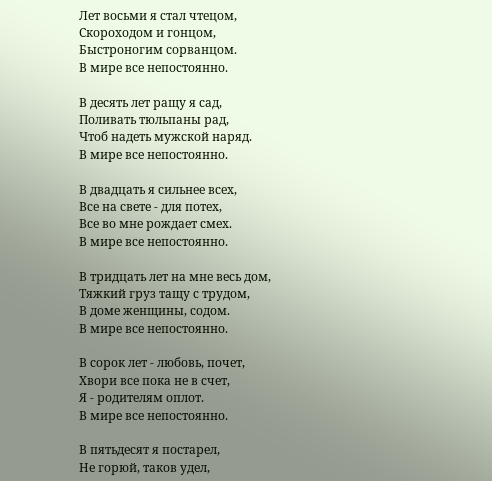Лет восьми я стал чтецом,
Скороходом и гонцом,
Быстроногим сорванцом.
В мире все непостоянно.

В десять лет ращу я сад,
Поливать тюльпаны рад,
Чтоб надеть мужской наряд.
В мире все непостоянно.

В двадцать я сильнее всех,
Все на свете - для потех,
Все во мне рождает смех.
В мире все непостоянно.

В тридцать лет на мне весь дом,
Тяжкий груз тащу с трудом,
В доме женщины, содом.
В мире все непостоянно.

В сорок лет - любовь, почет,
Хвори все пока не в счет,
Я - родителям оплот.
В мире все непостоянно.

В пятьдесят я постарел,
Не горюй, таков удел,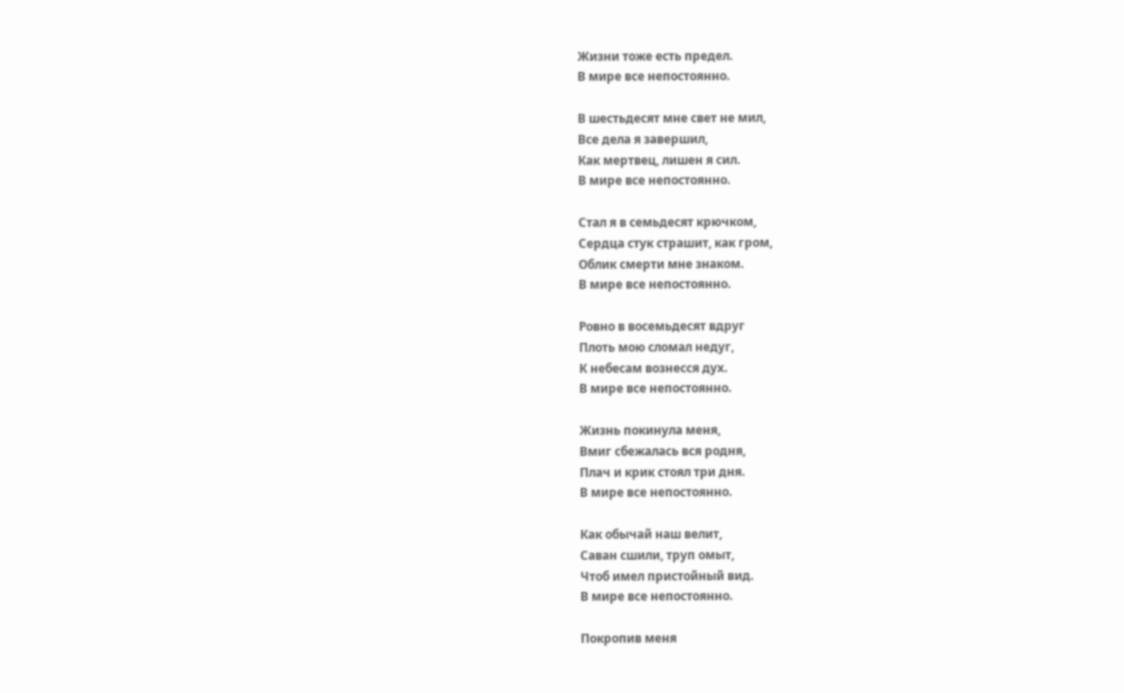Жизни тоже есть предел.
В мире все непостоянно.

В шестьдесят мне свет не мил,
Все дела я завершил,
Как мертвец, лишен я сил.
В мире все непостоянно.

Стал я в семьдесят крючком,
Сердца стук страшит, как гром,
Облик смерти мне знаком.
В мире все непостоянно.

Ровно в восемьдесят вдруг
Плоть мою сломал недуг,
К небесам вознесся дух.
В мире все непостоянно.

Жизнь покинула меня,
Вмиг сбежалась вся родня,
Плач и крик стоял три дня.
В мире все непостоянно.

Как обычай наш велит,
Саван сшили, труп омыт,
Чтоб имел пристойный вид.
В мире все непостоянно.

Покропив меня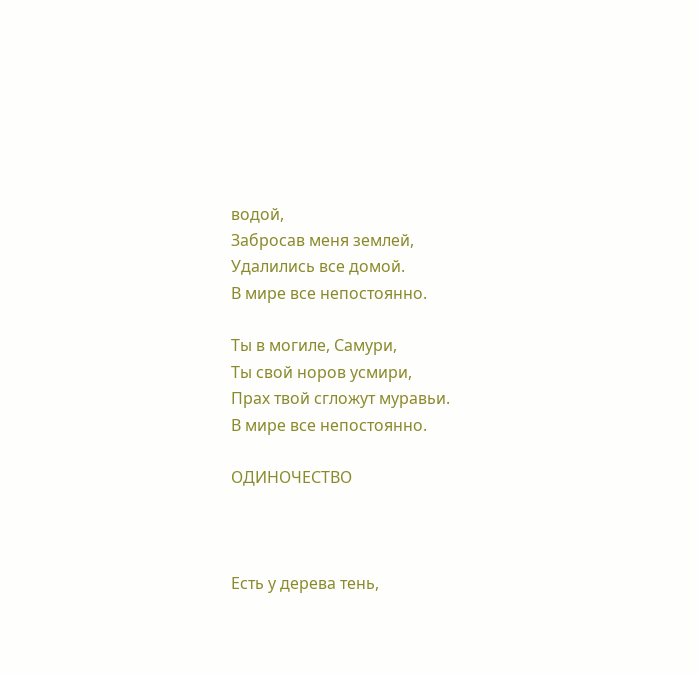водой,
Забросав меня землей,
Удалились все домой.
В мире все непостоянно.

Ты в могиле, Самури,
Ты свой норов усмири,
Прах твой сгложут муравьи.
В мире все непостоянно.

ОДИНОЧЕСТВО



Есть у дерева тень,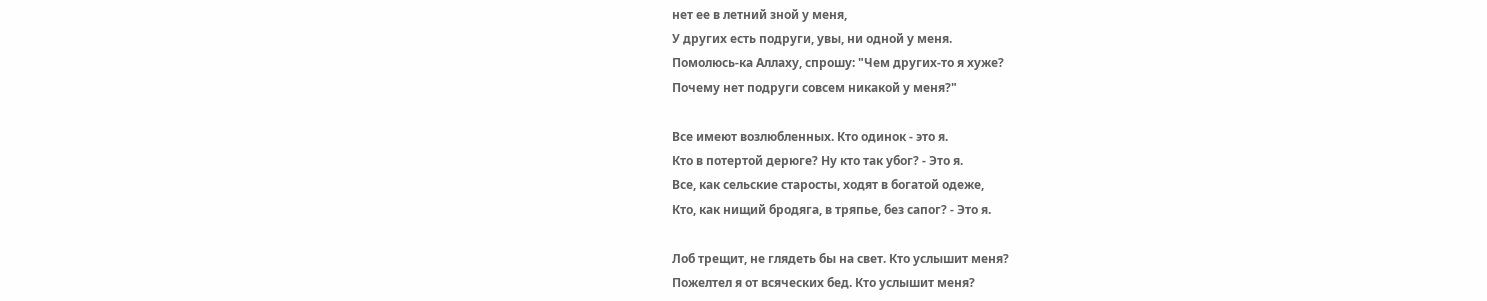нет ее в летний зной у меня,
У других есть подруги, увы, ни одной у меня.
Помолюсь-ка Аллаху, спрошу: "Чем других-то я хуже?
Почему нет подруги совсем никакой у меня?"

Все имеют возлюбленных. Кто одинок - это я.
Кто в потертой дерюге? Ну кто так убог? - Это я.
Все, как сельские старосты, ходят в богатой одеже,
Кто, как нищий бродяга, в тряпье, без сапог? - Это я.

Лоб трещит, не глядеть бы на свет. Кто услышит меня?
Пожелтел я от всяческих бед. Кто услышит меня?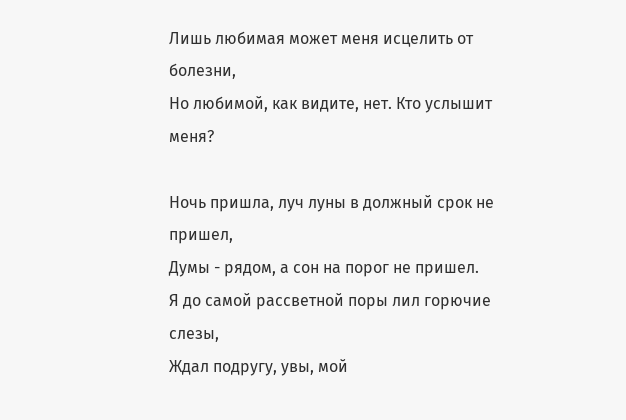Лишь любимая может меня исцелить от болезни,
Но любимой, как видите, нет. Кто услышит меня?

Ночь пришла, луч луны в должный срок не пришел,
Думы - рядом, а сон на порог не пришел.
Я до самой рассветной поры лил горючие слезы,
Ждал подругу, увы, мой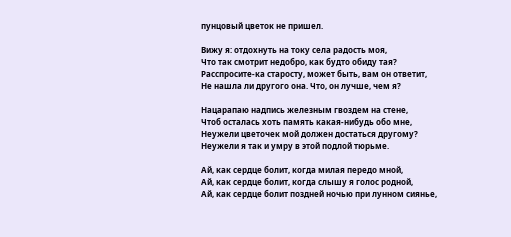пунцовый цветок не пришел.

Вижу я: отдохнуть на току села радость моя,
Что так смотрит недобро, как будто обиду тая?
Расспросите-ка старосту, может быть, вам он ответит,
Не нашла ли другого она. Что, он лучше, чем я?

Нацарапаю надпись железным гвоздем на стене,
Чтоб осталась хоть память какая-нибудь обо мне,
Неужели цветочек мой должен достаться другому?
Неужели я так и умру в этой подлой тюрьме.

Ай, как сердце болит, когда милая передо мной,
Ай, как сердце болит, когда слышу я голос родной,
Ай, как сердце болит поздней ночью при лунном сиянье,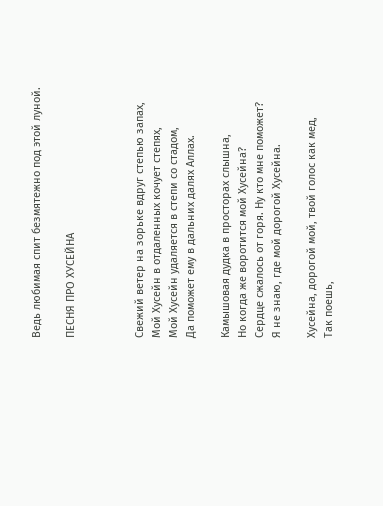Ведь любимая спит безмятежно под этой луной.

ПЕСНЯ ПРО ХУСЕЙНА



Свежий ветер на зорьке вдруг степью запах,
Мой Хусейн в отдаленных кочует степях,
Мой Хусейн удаляется в степи со стадом,
Да поможет ему в дальних далях Аллах.

Камышовая дудка в просторах слышна,
Но когда же воротится мой Хусейна?
Сердце сжалось от горя. Ну кто мне поможет?
Я не знаю, где мой дорогой Хусейна.

Хусейна, дорогой мой, твой голос как мед,
Так поешь,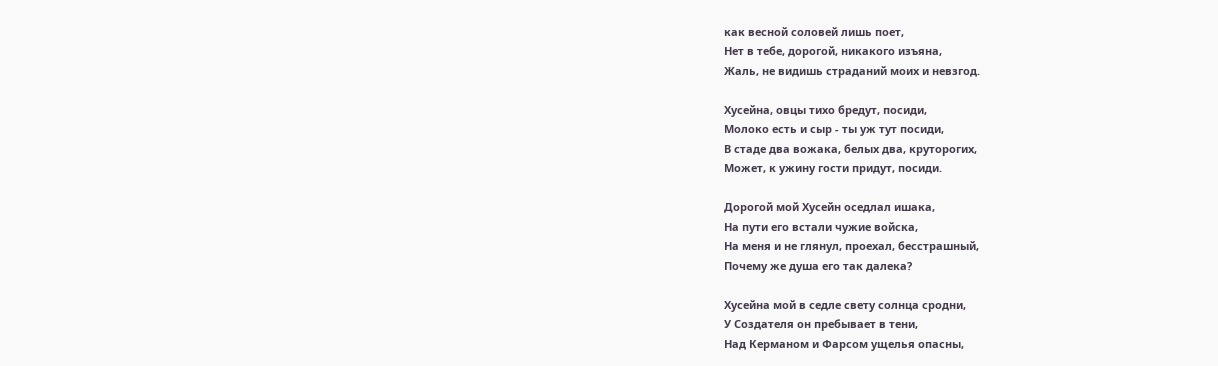как весной соловей лишь поет,
Нет в тебе, дорогой, никакого изъяна,
Жаль, не видишь страданий моих и невзгод.

Хусейна, овцы тихо бредут, посиди,
Молоко есть и сыр - ты уж тут посиди,
В стаде два вожака, белых два, круторогих,
Может, к ужину гости придут, посиди.

Дорогой мой Хусейн оседлал ишака,
На пути его встали чужие войска,
На меня и не глянул, проехал, бесстрашный,
Почему же душа его так далека?

Хусейна мой в седле свету солнца сродни,
У Создателя он пребывает в тени,
Над Керманом и Фарсом ущелья опасны,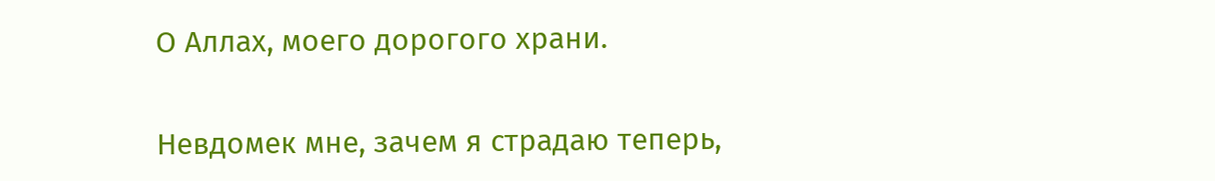О Аллах, моего дорогого храни.

Невдомек мне, зачем я страдаю теперь,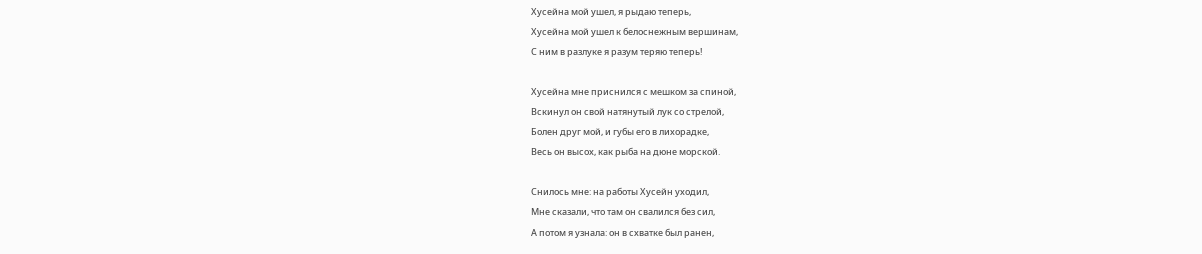Хусейна мой ушел, я рыдаю теперь,
Хусейна мой ушел к белоснежным вершинам,
С ним в разлуке я разум теряю теперь!

Хусейна мне приснился с мешком за спиной,
Вскинул он свой натянутый лук со стрелой,
Болен друг мой, и губы его в лихорадке,
Весь он высох, как рыба на дюне морской.

Снилось мне: на работы Хусейн уходил,
Мне сказали, что там он свалился без сил,
А потом я узнала: он в схватке был ранен,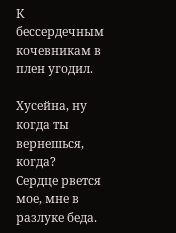К бессердечным кочевникам в плен угодил.

Хусейна, ну когда ты вернешься, когда?
Сердце рвется мое, мне в разлуке беда.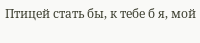Птицей стать бы, к тебе б я, мой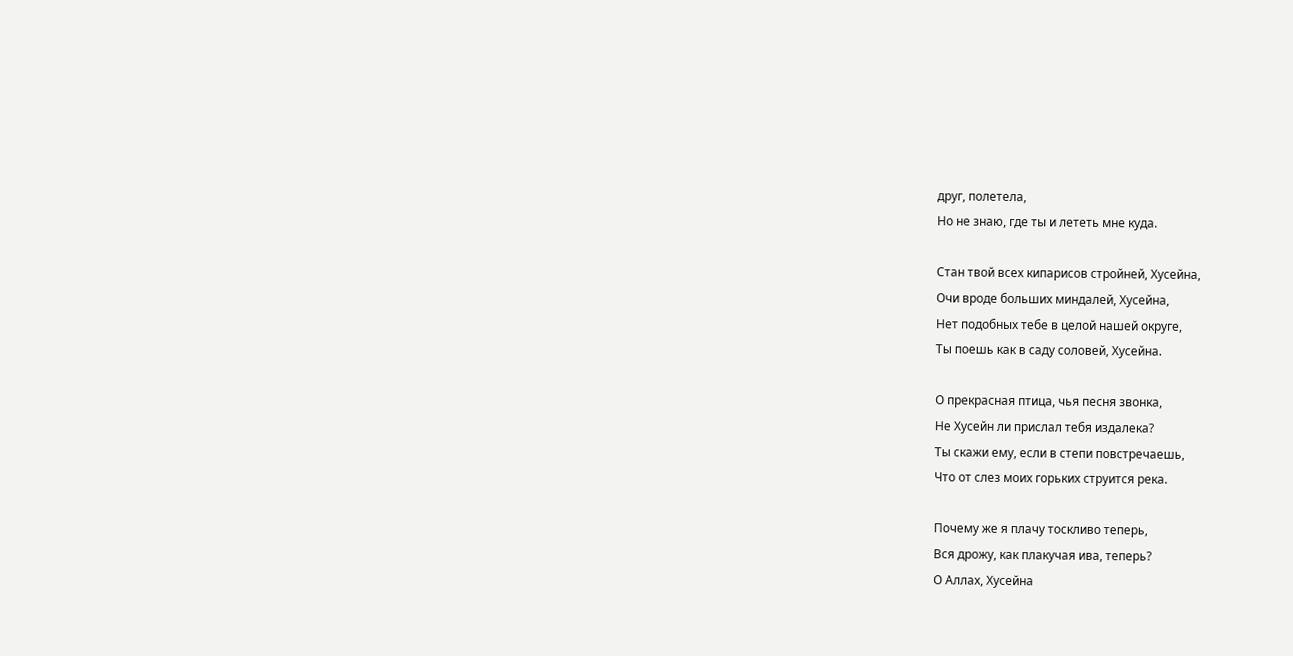друг, полетела,
Но не знаю, где ты и лететь мне куда.

Стан твой всех кипарисов стройней, Хусейна,
Очи вроде больших миндалей, Хусейна,
Нет подобных тебе в целой нашей округе,
Ты поешь как в саду соловей, Хусейна.

О прекрасная птица, чья песня звонка,
Не Хусейн ли прислал тебя издалека?
Ты скажи ему, если в степи повстречаешь,
Что от слез моих горьких струится река.

Почему же я плачу тоскливо теперь,
Вся дрожу, как плакучая ива, теперь?
О Аллах, Хусейна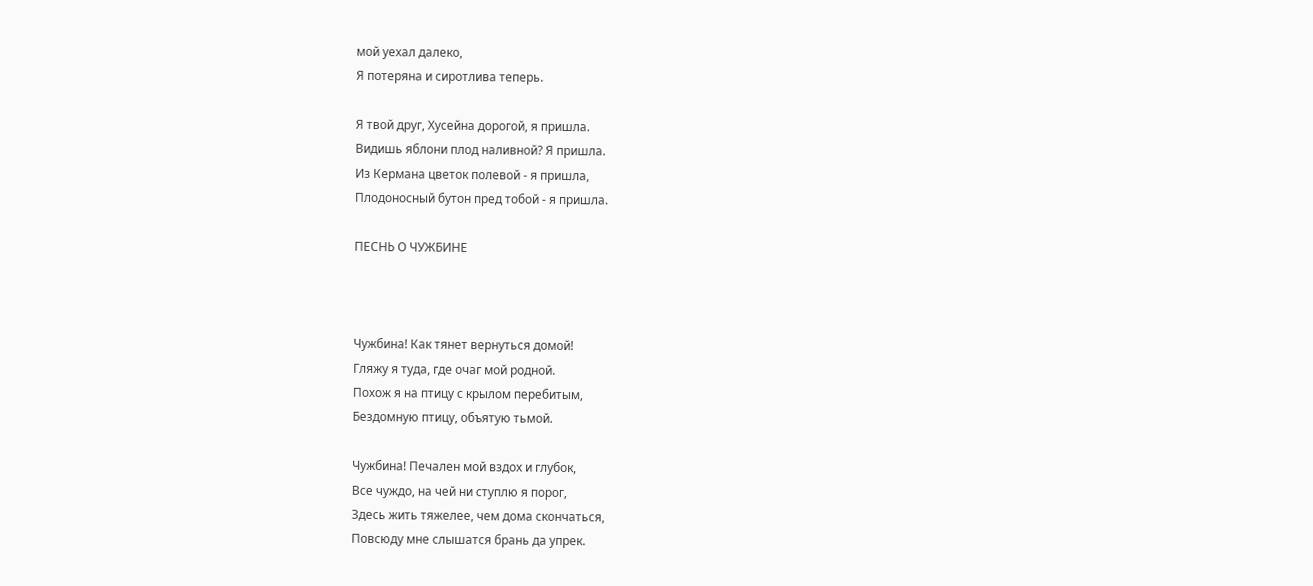мой уехал далеко,
Я потеряна и сиротлива теперь.

Я твой друг, Хусейна дорогой, я пришла.
Видишь яблони плод наливной? Я пришла.
Из Кермана цветок полевой - я пришла,
Плодоносный бутон пред тобой - я пришла.

ПЕСНЬ О ЧУЖБИНЕ



Чужбина! Как тянет вернуться домой!
Гляжу я туда, где очаг мой родной.
Похож я на птицу с крылом перебитым,
Бездомную птицу, объятую тьмой.

Чужбина! Печален мой вздох и глубок,
Все чуждо, на чей ни ступлю я порог,
Здесь жить тяжелее, чем дома скончаться,
Повсюду мне слышатся брань да упрек.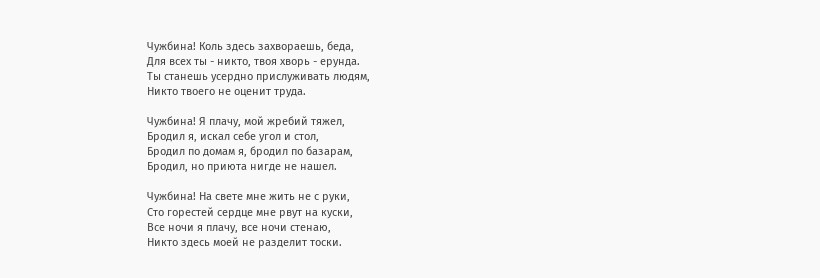Чужбина! Коль здесь захвораешь, беда,
Для всех ты - никто, твоя хворь - ерунда.
Ты станешь усердно прислуживать людям,
Никто твоего не оценит труда.

Чужбина! Я плачу, мой жребий тяжел,
Бродил я, искал себе угол и стол,
Бродил по домам я, бродил по базарам,
Бродил, но приюта нигде не нашел.

Чужбина! На свете мне жить не с руки,
Сто горестей сердце мне рвут на куски,
Все ночи я плачу, все ночи стенаю,
Никто здесь моей не разделит тоски.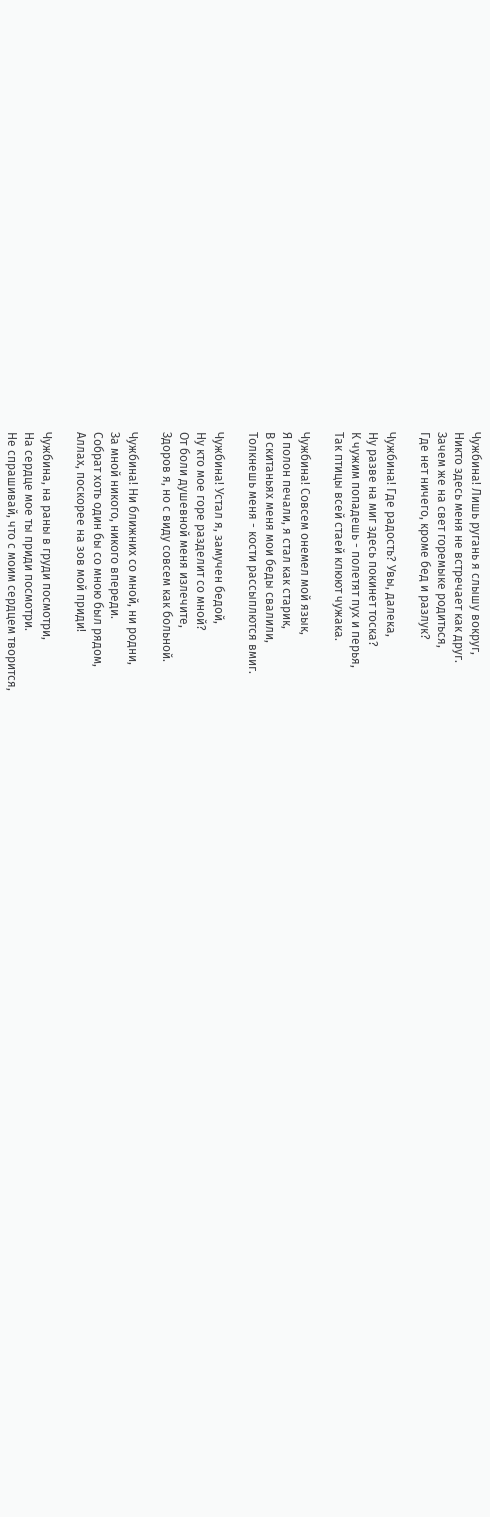Чужбина! Лишь ругань я слышу вокруг,
Никто здесь меня не встречает как друг.
Зачем же на свет горемыке родиться,
Где нет ничего, кроме бед и разлук?

Чужбина! Где радость? Увы, далека,
Ну разве на миг здесь покинет тоска?
К чужим попадешь - полетят пух и перья,
Так птицы всей стаей клюют чужака.

Чужбина! Совсем онемел мой язык,
Я полон печали, я стал как старик,
В скитаньях меня мои беды свалили,
Толкнешь меня - кости рассыплются вмиг.

Чужбина! Устал я, замучен бедой,
Ну кто мое горе разделит со мной?
От боли душевной меня излечите,
Здоров я, но с виду совсем как больной.

Чужбина! Ни ближних со мной, ни родни,
За мной никого, никого впереди.
Собрат хоть один бы со мною был рядом,
Аллах, поскорее на зов мой приди!

Чужбина, на раны в груди посмотри,
На сердце мое ты приди посмотри.
Не спрашивай, что с моим сердцем творится,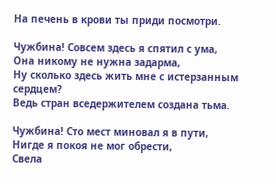На печень в крови ты приди посмотри.

Чужбина! Совсем здесь я спятил с ума,
Она никому не нужна задарма,
Ну сколько здесь жить мне с истерзанным сердцем?
Ведь стран вседержителем создана тьма.

Чужбина! Сто мест миновал я в пути,
Нигде я покоя не мог обрести,
Свела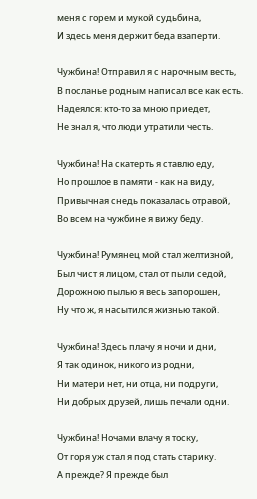меня с горем и мукой судьбина,
И здесь меня держит беда взаперти.

Чужбина! Отправил я с нарочным весть,
В посланье родным написал все как есть.
Надеялся: кто-то за мною приедет,
Не знал я, что люди утратили честь.

Чужбина! На скатерть я ставлю еду,
Но прошлое в памяти - как на виду,
Привычная снедь показалась отравой,
Во всем на чужбине я вижу беду.

Чужбина! Румянец мой стал желтизной,
Был чист я лицом, стал от пыли седой,
Дорожною пылью я весь запорошен,
Ну что ж, я насытился жизнью такой.

Чужбина! Здесь плачу я ночи и дни,
Я так одинок, никого из родни,
Ни матери нет, ни отца, ни подруги,
Ни добрых друзей, лишь печали одни.

Чужбина! Ночами влачу я тоску,
От горя уж стал я под стать старику.
А прежде? Я прежде был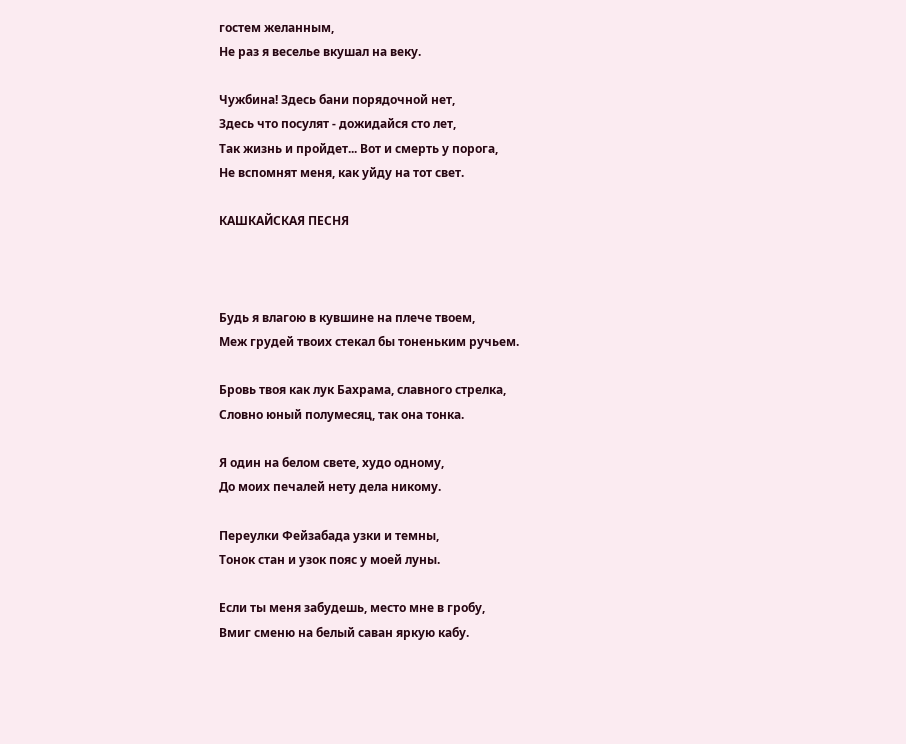гостем желанным,
Не раз я веселье вкушал на веку.

Чужбина! Здесь бани порядочной нет,
Здесь что посулят - дожидайся сто лет,
Так жизнь и пройдет... Вот и смерть у порога,
Не вспомнят меня, как уйду на тот свет.

КАШКАЙСКАЯ ПЕСНЯ



Будь я влагою в кувшине на плече твоем,
Меж грудей твоих стекал бы тоненьким ручьем.

Бровь твоя как лук Бахрама, славного стрелка,
Словно юный полумесяц, так она тонка.

Я один на белом свете, худо одному,
До моих печалей нету дела никому.

Переулки Фейзабада узки и темны,
Тонок стан и узок пояс у моей луны.

Если ты меня забудешь, место мне в гробу,
Вмиг сменю на белый саван яркую кабу.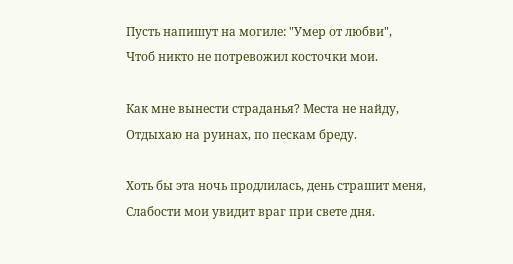Пусть напишут на могиле: "Умер от любви",
Чтоб никто не потревожил косточки мои.

Как мне вынести страданья? Места не найду,
Отдыхаю на руинах, по пескам бреду.

Хоть бы эта ночь продлилась, день страшит меня,
Слабости мои увидит враг при свете дня.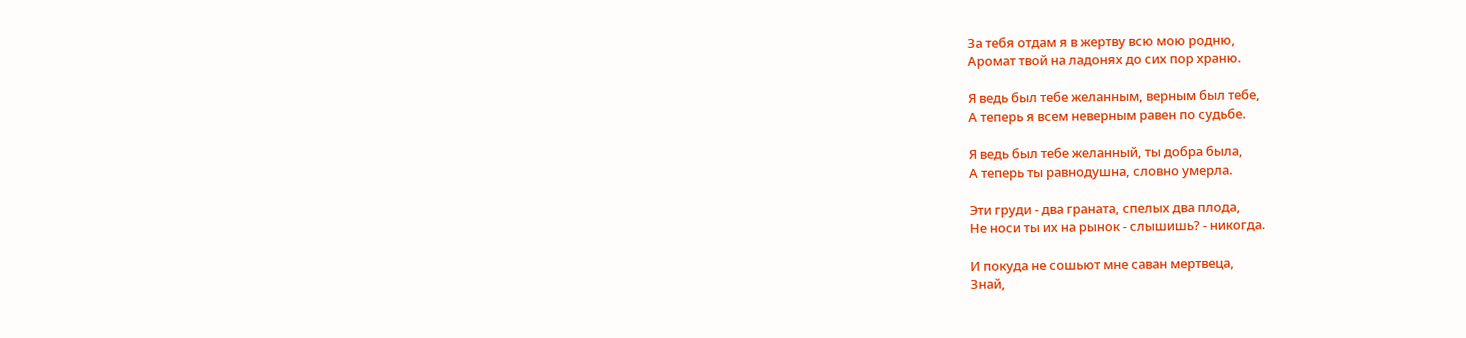За тебя отдам я в жертву всю мою родню,
Аромат твой на ладонях до сих пор храню.

Я ведь был тебе желанным, верным был тебе,
А теперь я всем неверным равен по судьбе.

Я ведь был тебе желанный, ты добра была,
А теперь ты равнодушна, словно умерла.

Эти груди - два граната, спелых два плода,
Не носи ты их на рынок - слышишь? - никогда.

И покуда не сошьют мне саван мертвеца,
Знай,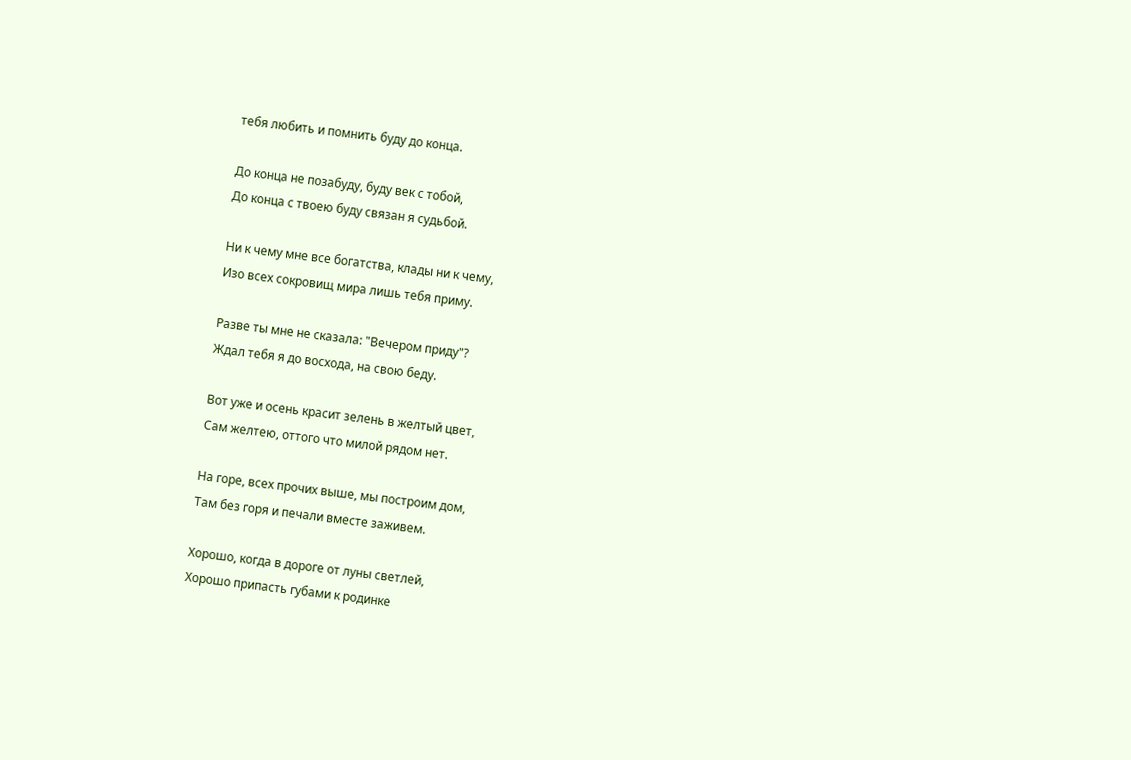тебя любить и помнить буду до конца.

До конца не позабуду, буду век с тобой,
До конца с твоею буду связан я судьбой.

Ни к чему мне все богатства, клады ни к чему,
Изо всех сокровищ мира лишь тебя приму.

Разве ты мне не сказала: "Вечером приду"?
Ждал тебя я до восхода, на свою беду.

Вот уже и осень красит зелень в желтый цвет,
Сам желтею, оттого что милой рядом нет.

На горе, всех прочих выше, мы построим дом,
Там без горя и печали вместе заживем.

Хорошо, когда в дороге от луны светлей,
Хорошо припасть губами к родинке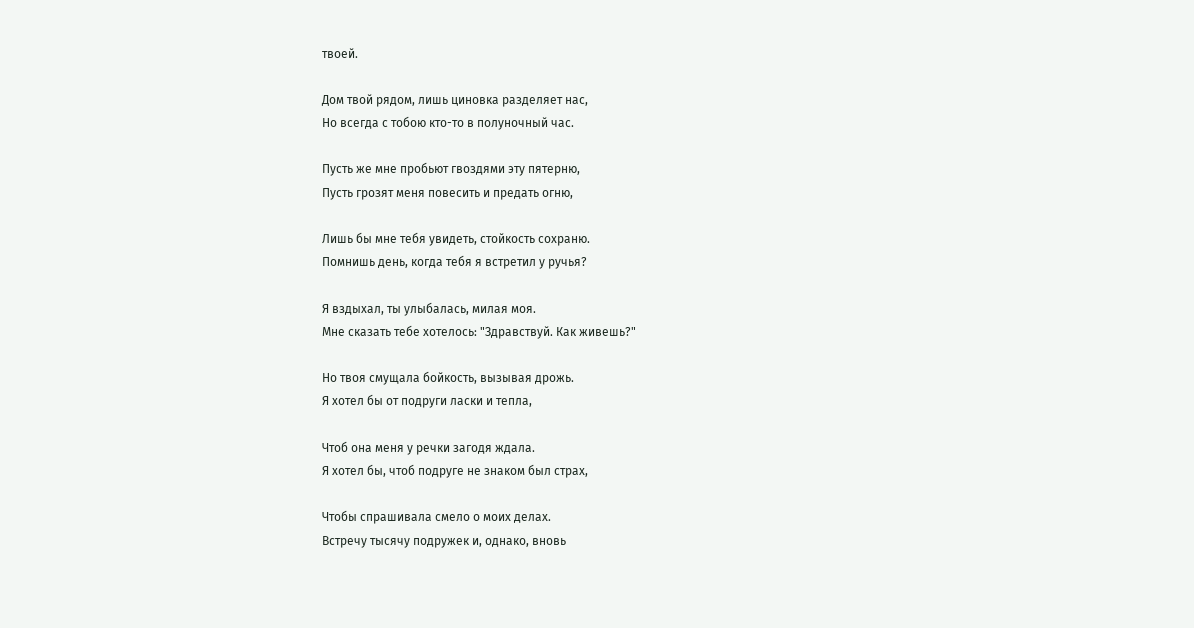твоей.

Дом твой рядом, лишь циновка разделяет нас,
Но всегда с тобою кто-то в полуночный час.

Пусть же мне пробьют гвоздями эту пятерню,
Пусть грозят меня повесить и предать огню,

Лишь бы мне тебя увидеть, стойкость сохраню.
Помнишь день, когда тебя я встретил у ручья?

Я вздыхал, ты улыбалась, милая моя.
Мне сказать тебе хотелось: "Здравствуй. Как живешь?"

Но твоя смущала бойкость, вызывая дрожь.
Я хотел бы от подруги ласки и тепла,

Чтоб она меня у речки загодя ждала.
Я хотел бы, чтоб подруге не знаком был страх,

Чтобы спрашивала смело о моих делах.
Встречу тысячу подружек и, однако, вновь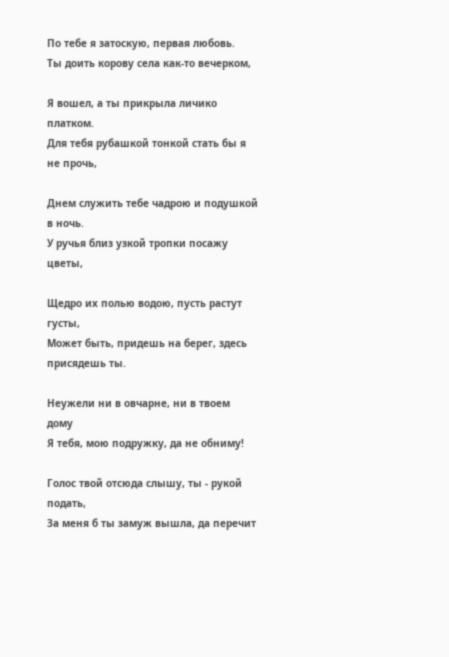По тебе я затоскую, первая любовь.
Ты доить корову села как-то вечерком,

Я вошел, а ты прикрыла личико платком.
Для тебя рубашкой тонкой стать бы я не прочь,

Днем служить тебе чадрою и подушкой в ночь.
У ручья близ узкой тропки посажу цветы,

Щедро их полью водою, пусть растут густы,
Может быть, придешь на берег, здесь присядешь ты.

Неужели ни в овчарне, ни в твоем дому
Я тебя, мою подружку, да не обниму!

Голос твой отсюда слышу, ты - рукой подать,
За меня б ты замуж вышла, да перечит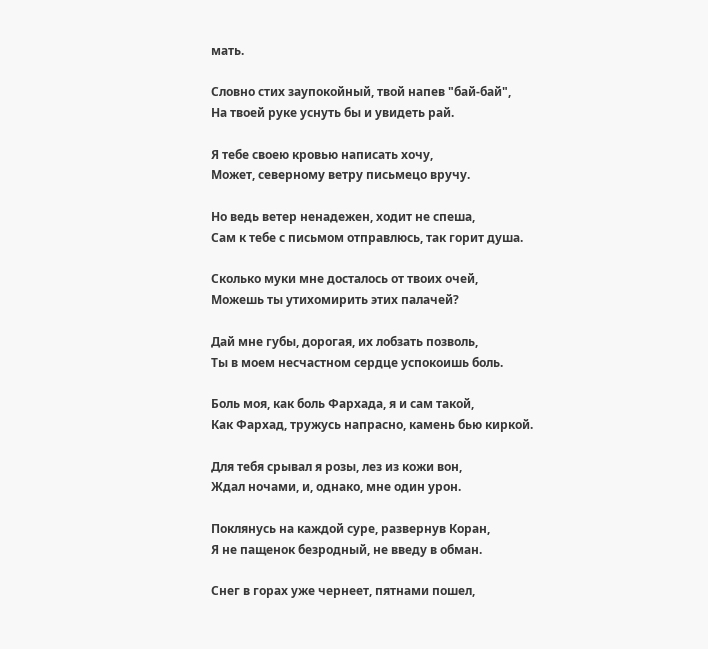мать.

Словно стих заупокойный, твой напев "бай-бай",
На твоей руке уснуть бы и увидеть рай.

Я тебе своею кровью написать хочу,
Может, северному ветру письмецо вручу.

Но ведь ветер ненадежен, ходит не спеша,
Сам к тебе с письмом отправлюсь, так горит душа.

Сколько муки мне досталось от твоих очей,
Можешь ты утихомирить этих палачей?

Дай мне губы, дорогая, их лобзать позволь,
Ты в моем несчастном сердце успокоишь боль.

Боль моя, как боль Фархада, я и сам такой,
Как Фархад, тружусь напрасно, камень бью киркой.

Для тебя срывал я розы, лез из кожи вон,
Ждал ночами, и, однако, мне один урон.

Поклянусь на каждой суре, развернув Коран,
Я не пащенок безродный, не введу в обман.

Снег в горах уже чернеет, пятнами пошел,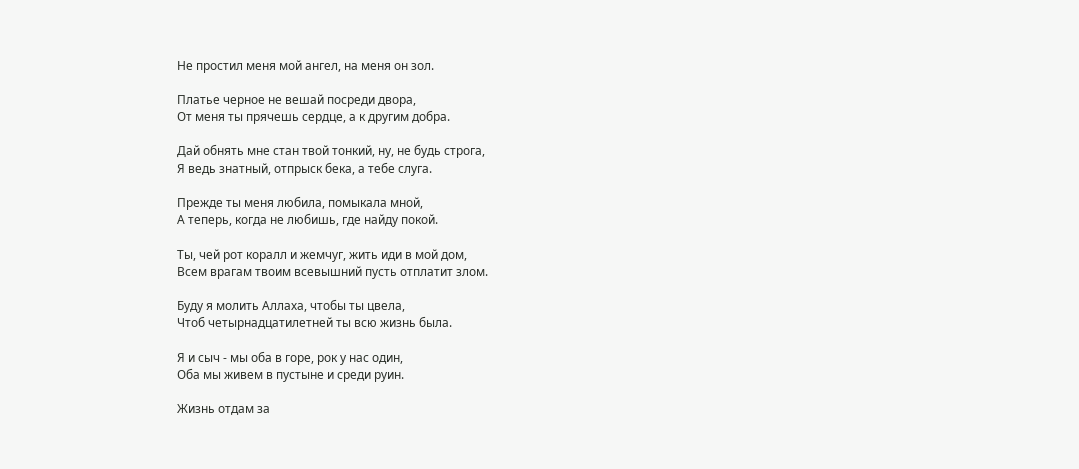Не простил меня мой ангел, на меня он зол.

Платье черное не вешай посреди двора,
От меня ты прячешь сердце, а к другим добра.

Дай обнять мне стан твой тонкий, ну, не будь строга,
Я ведь знатный, отпрыск бека, а тебе слуга.

Прежде ты меня любила, помыкала мной,
А теперь, когда не любишь, где найду покой.

Ты, чей рот коралл и жемчуг, жить иди в мой дом,
Всем врагам твоим всевышний пусть отплатит злом.

Буду я молить Аллаха, чтобы ты цвела,
Чтоб четырнадцатилетней ты всю жизнь была.

Я и сыч - мы оба в горе, рок у нас один,
Оба мы живем в пустыне и среди руин.

Жизнь отдам за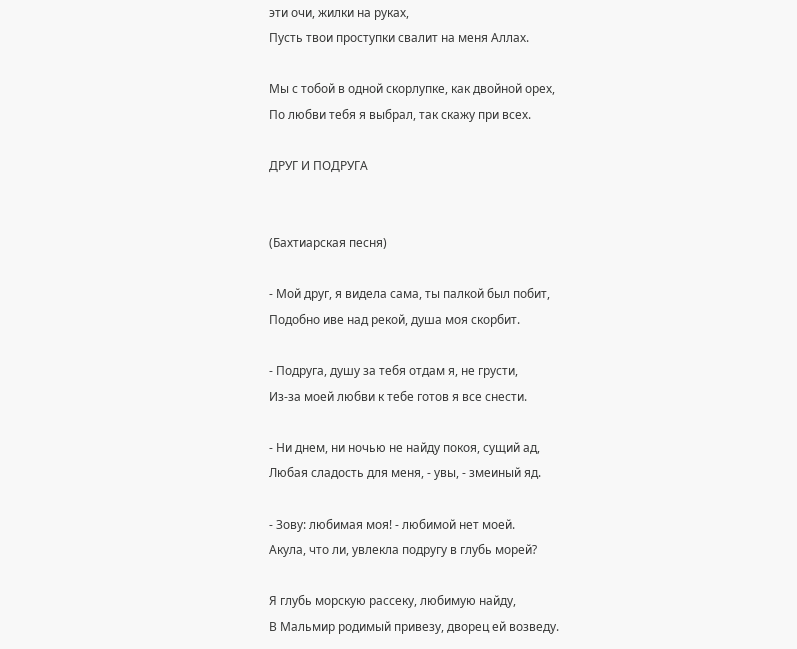эти очи, жилки на руках,
Пусть твои проступки свалит на меня Аллах.

Мы с тобой в одной скорлупке, как двойной орех,
По любви тебя я выбрал, так скажу при всех.

ДРУГ И ПОДРУГА


(Бахтиарская песня)

- Мой друг, я видела сама, ты палкой был побит,
Подобно иве над рекой, душа моя скорбит.

- Подруга, душу за тебя отдам я, не грусти,
Из-за моей любви к тебе готов я все снести.

- Ни днем, ни ночью не найду покоя, сущий ад,
Любая сладость для меня, - увы, - змеиный яд.

- Зову: любимая моя! - любимой нет моей.
Акула, что ли, увлекла подругу в глубь морей?

Я глубь морскую рассеку, любимую найду,
В Мальмир родимый привезу, дворец ей возведу.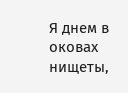Я днем в оковах нищеты,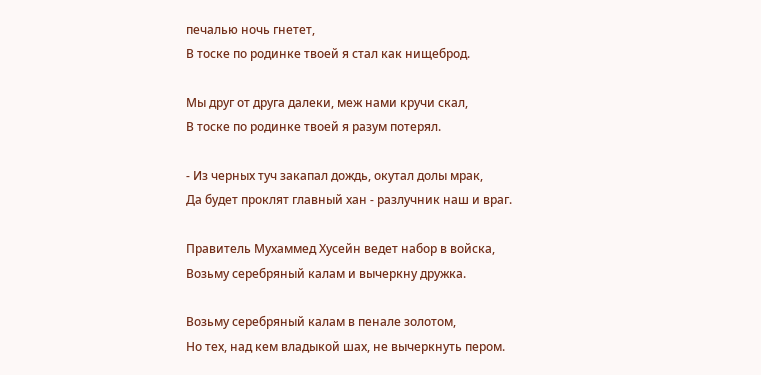печалью ночь гнетет,
В тоске по родинке твоей я стал как нищеброд.

Мы друг от друга далеки, меж нами кручи скал,
В тоске по родинке твоей я разум потерял.

- Из черных туч закапал дождь, окутал долы мрак,
Да будет проклят главный хан - разлучник наш и враг.

Правитель Мухаммед Хусейн ведет набор в войска,
Возьму серебряный калам и вычеркну дружка.

Возьму серебряный калам в пенале золотом,
Но тех, над кем владыкой шах, не вычеркнуть пером.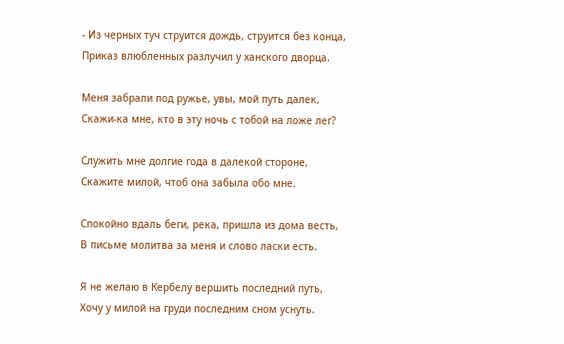- Из черных туч струится дождь, струится без конца,
Приказ влюбленных разлучил у ханского дворца.

Меня забрали под ружье, увы, мой путь далек,
Скажи-ка мне, кто в эту ночь с тобой на ложе лег?

Служить мне долгие года в далекой стороне,
Скажите милой, чтоб она забыла обо мне.

Спокойно вдаль беги, река, пришла из дома весть,
В письме молитва за меня и слово ласки есть.

Я не желаю в Кербелу вершить последний путь,
Хочу у милой на груди последним сном уснуть.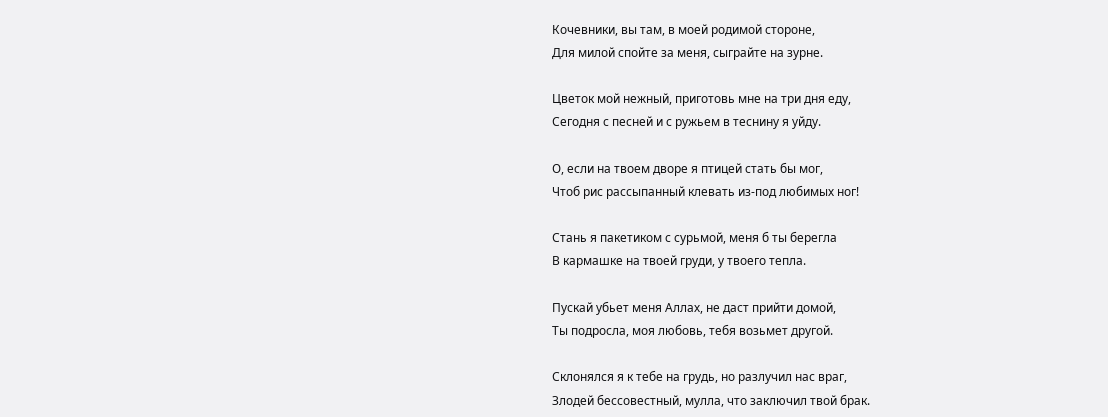Кочевники, вы там, в моей родимой стороне,
Для милой спойте за меня, сыграйте на зурне.

Цветок мой нежный, приготовь мне на три дня еду,
Сегодня с песней и с ружьем в теснину я уйду.

О, если на твоем дворе я птицей стать бы мог,
Чтоб рис рассыпанный клевать из-под любимых ног!

Стань я пакетиком с сурьмой, меня б ты берегла
В кармашке на твоей груди, у твоего тепла.

Пускай убьет меня Аллах, не даст прийти домой,
Ты подросла, моя любовь, тебя возьмет другой.

Склонялся я к тебе на грудь, но разлучил нас враг,
Злодей бессовестный, мулла, что заключил твой брак.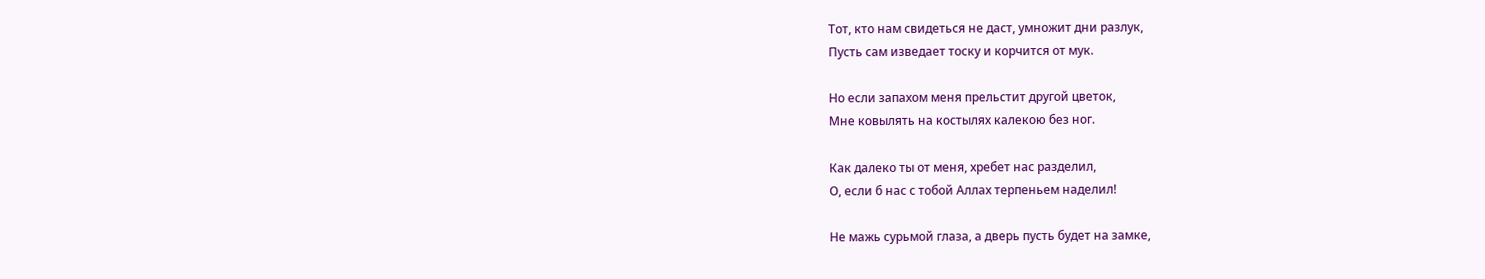Тот, кто нам свидеться не даст, умножит дни разлук,
Пусть сам изведает тоску и корчится от мук.

Но если запахом меня прельстит другой цветок,
Мне ковылять на костылях калекою без ног.

Как далеко ты от меня, хребет нас разделил,
О, если б нас с тобой Аллах терпеньем наделил!

Не мажь сурьмой глаза, а дверь пусть будет на замке,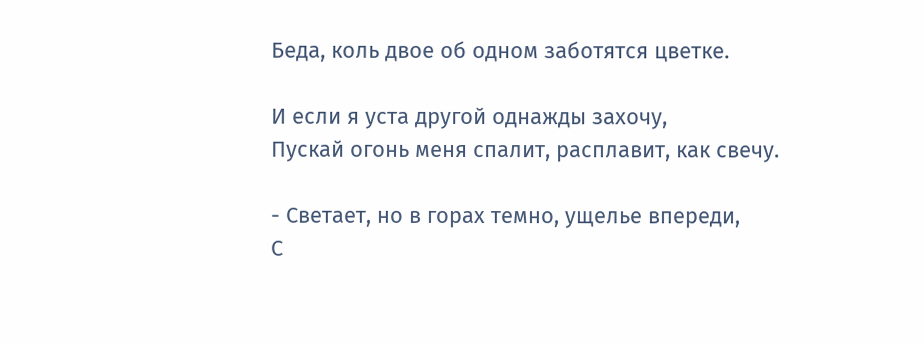Беда, коль двое об одном заботятся цветке.

И если я уста другой однажды захочу,
Пускай огонь меня спалит, расплавит, как свечу.

- Светает, но в горах темно, ущелье впереди,
С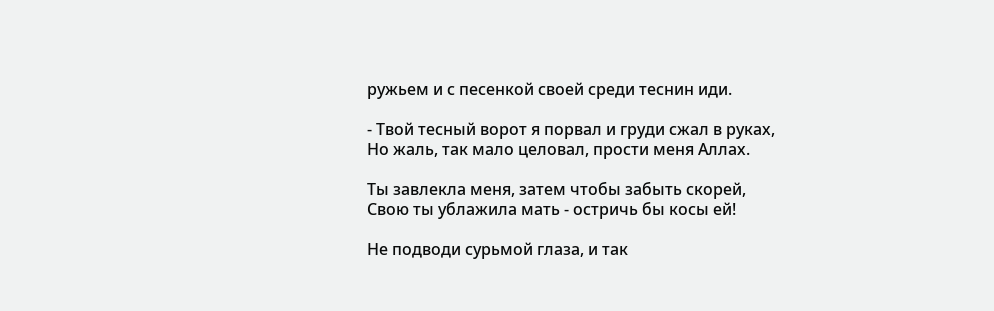ружьем и с песенкой своей среди теснин иди.

- Твой тесный ворот я порвал и груди сжал в руках,
Но жаль, так мало целовал, прости меня Аллах.

Ты завлекла меня, затем чтобы забыть скорей,
Свою ты ублажила мать - остричь бы косы ей!

Не подводи сурьмой глаза, и так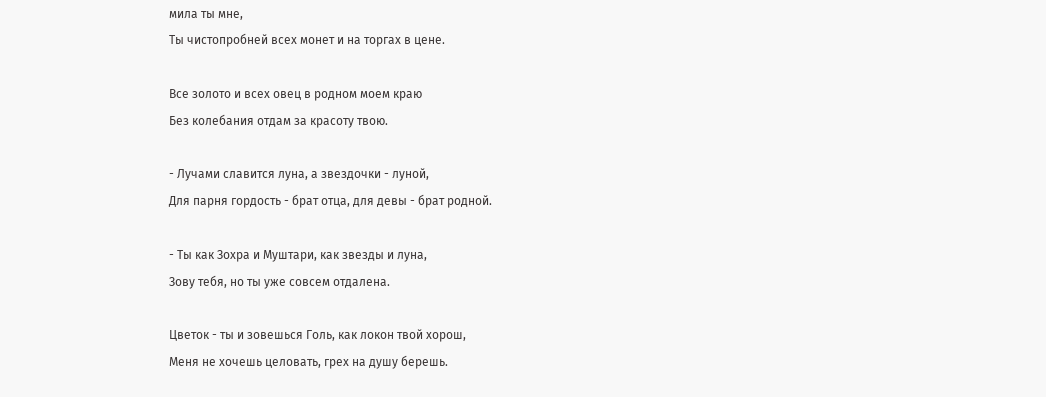мила ты мне,
Ты чистопробней всех монет и на торгах в цене.

Все золото и всех овец в родном моем краю
Без колебания отдам за красоту твою.

- Лучами славится луна, а звездочки - луной,
Для парня гордость - брат отца, для девы - брат родной.

- Ты как Зохра и Муштари, как звезды и луна,
Зову тебя, но ты уже совсем отдалена.

Цветок - ты и зовешься Голь, как локон твой хорош,
Меня не хочешь целовать, грех на душу берешь.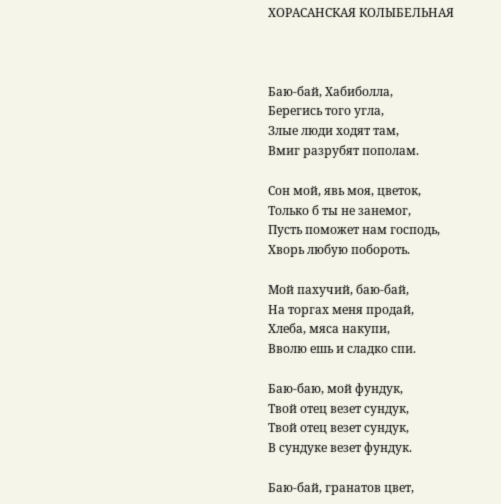ХОРАСАНСКАЯ КОЛЫБЕЛЬНАЯ



Баю-бай, Хабиболла,
Берегись того угла,
Злые люди ходят там,
Вмиг разрубят пополам.

Сон мой, явь моя, цветок,
Только б ты не занемог,
Пусть поможет нам господь,
Хворь любую побороть.

Мой пахучий, баю-бай,
На торгах меня продай,
Хлеба, мяса накупи,
Вволю ешь и сладко спи.

Баю-баю, мой фундук,
Твой отец везет сундук,
Твой отец везет сундук,
В сундуке везет фундук.

Баю-бай, гранатов цвет,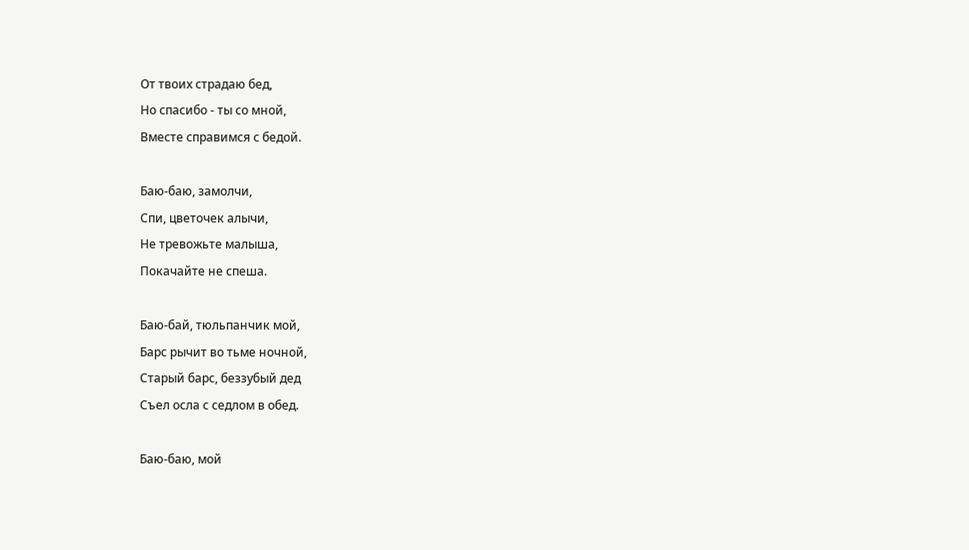От твоих страдаю бед,
Но спасибо - ты со мной,
Вместе справимся с бедой.

Баю-баю, замолчи,
Спи, цветочек алычи,
Не тревожьте малыша,
Покачайте не спеша.

Баю-бай, тюльпанчик мой,
Барс рычит во тьме ночной,
Старый барс, беззубый дед
Съел осла с седлом в обед.

Баю-баю, мой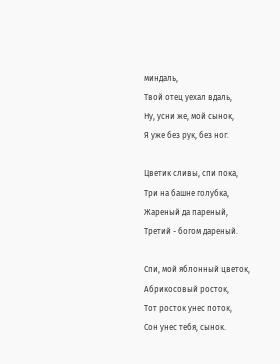миндаль,
Твой отец уехал вдаль,
Ну, усни же, мой сынок,
Я уже без рук, без ног.

Цветик сливы, спи пока,
Три на башне голубка,
Жареный да пареный,
Третий - богом дареный.

Спи, мой яблонный цветок,
Абрикосовый росток,
Тот росток унес поток,
Сон унес тебя, сынок.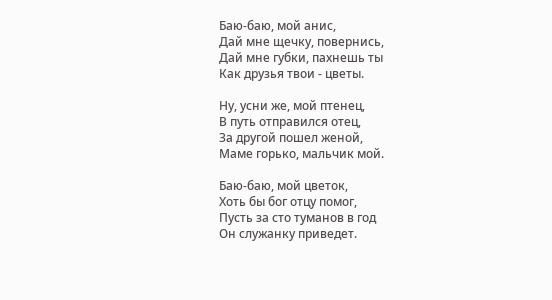Баю-баю, мой анис,
Дай мне щечку, повернись,
Дай мне губки, пахнешь ты
Как друзья твои - цветы.

Ну, усни же, мой птенец,
В путь отправился отец,
За другой пошел женой,
Маме горько, мальчик мой.

Баю-баю, мой цветок,
Хоть бы бог отцу помог,
Пусть за сто туманов в год
Он служанку приведет.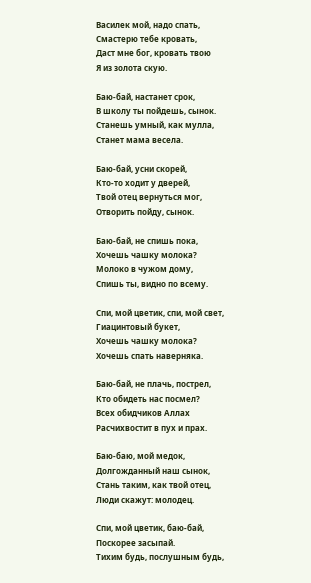Василек мой, надо спать,
Смастерю тебе кровать,
Даст мне бог, кровать твою
Я из золота скую.

Баю-бай, настанет срок,
В школу ты пойдешь, сынок.
Станешь умный, как мулла,
Станет мама весела.

Баю-бай, усни скорей,
Кто-то ходит у дверей,
Твой отец вернуться мог,
Отворить пойду, сынок.

Баю-бай, не спишь пока,
Хочешь чашку молока?
Молоко в чужом дому,
Спишь ты, видно по всему.

Спи, мой цветик, спи, мой свет,
Гиацинтовый букет,
Хочешь чашку молока?
Хочешь спать наверняка.

Баю-бай, не плачь, пострел,
Кто обидеть нас посмел?
Всех обидчиков Аллах
Расчихвостит в пух и прах.

Баю-баю, мой медок,
Долгожданный наш сынок,
Стань таким, как твой отец,
Люди скажут: молодец.

Спи, мой цветик, баю-бай,
Поскорее засыпай.
Тихим будь, послушным будь,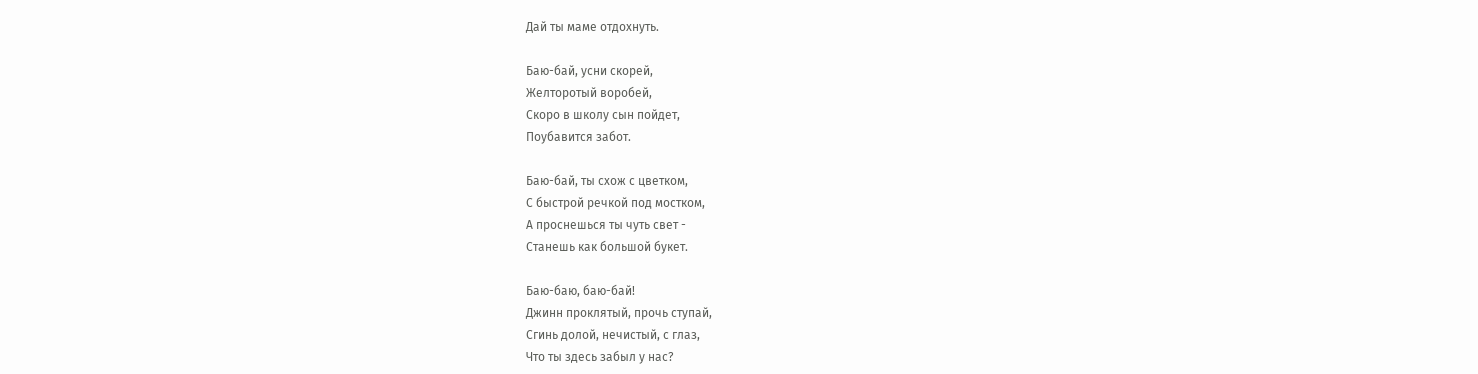Дай ты маме отдохнуть.

Баю-бай, усни скорей,
Желторотый воробей,
Скоро в школу сын пойдет,
Поубавится забот.

Баю-бай, ты схож с цветком,
С быстрой речкой под мостком,
А проснешься ты чуть свет -
Станешь как большой букет.

Баю-баю, баю-бай!
Джинн проклятый, прочь ступай,
Сгинь долой, нечистый, с глаз,
Что ты здесь забыл у нас?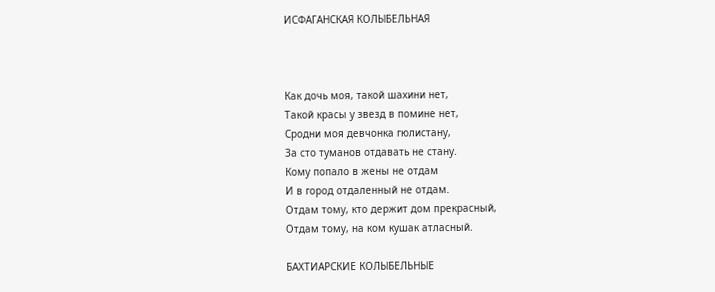ИСФАГАНСКАЯ КОЛЫБЕЛЬНАЯ



Как дочь моя, такой шахини нет,
Такой красы у звезд в помине нет,
Сродни моя девчонка гюлистану,
За сто туманов отдавать не стану.
Кому попало в жены не отдам
И в город отдаленный не отдам.
Отдам тому, кто держит дом прекрасный,
Отдам тому, на ком кушак атласный.

БАХТИАРСКИЕ КОЛЫБЕЛЬНЫЕ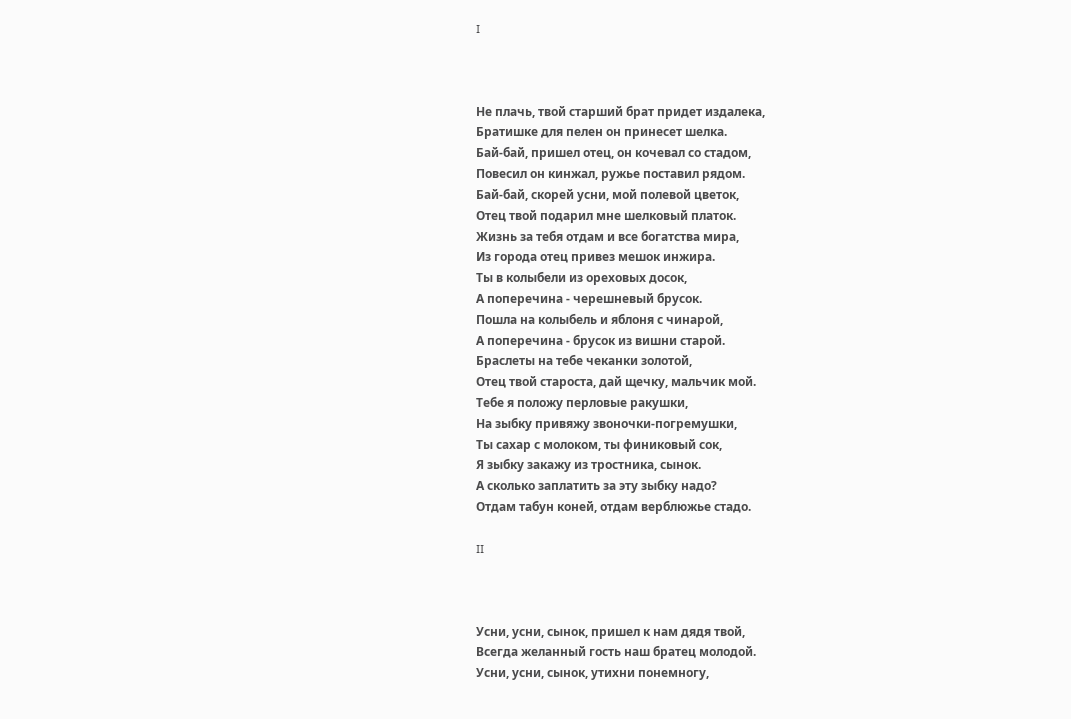I



Не плачь, твой старший брат придет издалека,
Братишке для пелен он принесет шелка.
Бай-бай, пришел отец, он кочевал со стадом,
Повесил он кинжал, ружье поставил рядом.
Бай-бай, скорей усни, мой полевой цветок,
Отец твой подарил мне шелковый платок.
Жизнь за тебя отдам и все богатства мира,
Из города отец привез мешок инжира.
Ты в колыбели из ореховых досок,
А поперечина - черешневый брусок.
Пошла на колыбель и яблоня с чинарой,
А поперечина - брусок из вишни старой.
Браслеты на тебе чеканки золотой,
Отец твой староста, дай щечку, мальчик мой.
Тебе я положу перловые ракушки,
На зыбку привяжу звоночки-погремушки,
Ты сахар с молоком, ты финиковый сок,
Я зыбку закажу из тростника, сынок.
А сколько заплатить за эту зыбку надо?
Отдам табун коней, отдам верблюжье стадо.

II



Усни, усни, сынок, пришел к нам дядя твой,
Всегда желанный гость наш братец молодой.
Усни, усни, сынок, утихни понемногу,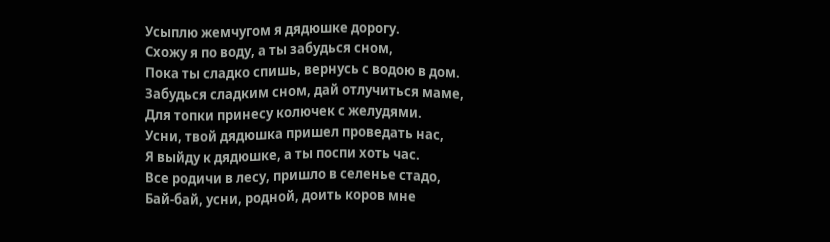Усыплю жемчугом я дядюшке дорогу.
Схожу я по воду, а ты забудься сном,
Пока ты сладко спишь, вернусь с водою в дом.
Забудься сладким сном, дай отлучиться маме,
Для топки принесу колючек с желудями.
Усни, твой дядюшка пришел проведать нас,
Я выйду к дядюшке, а ты поспи хоть час.
Все родичи в лесу, пришло в селенье стадо,
Бай-бай, усни, родной, доить коров мне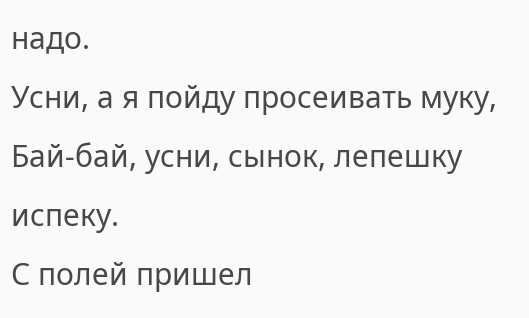надо.
Усни, а я пойду просеивать муку,
Бай-бай, усни, сынок, лепешку испеку.
С полей пришел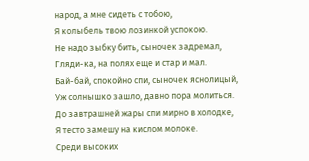народ, а мне сидеть с тобою,
Я колыбель твою лозинкой успокою.
Не надо зыбку бить, сыночек задремал,
Гляди-ка, на полях еще и стар и мал.
Бай-бай, спокойно спи, сыночек яснолицый,
Уж солнышко зашло, давно пора молиться.
До завтрашней жары спи мирно в холодке,
Я тесто замешу на кислом молоке.
Среди высоких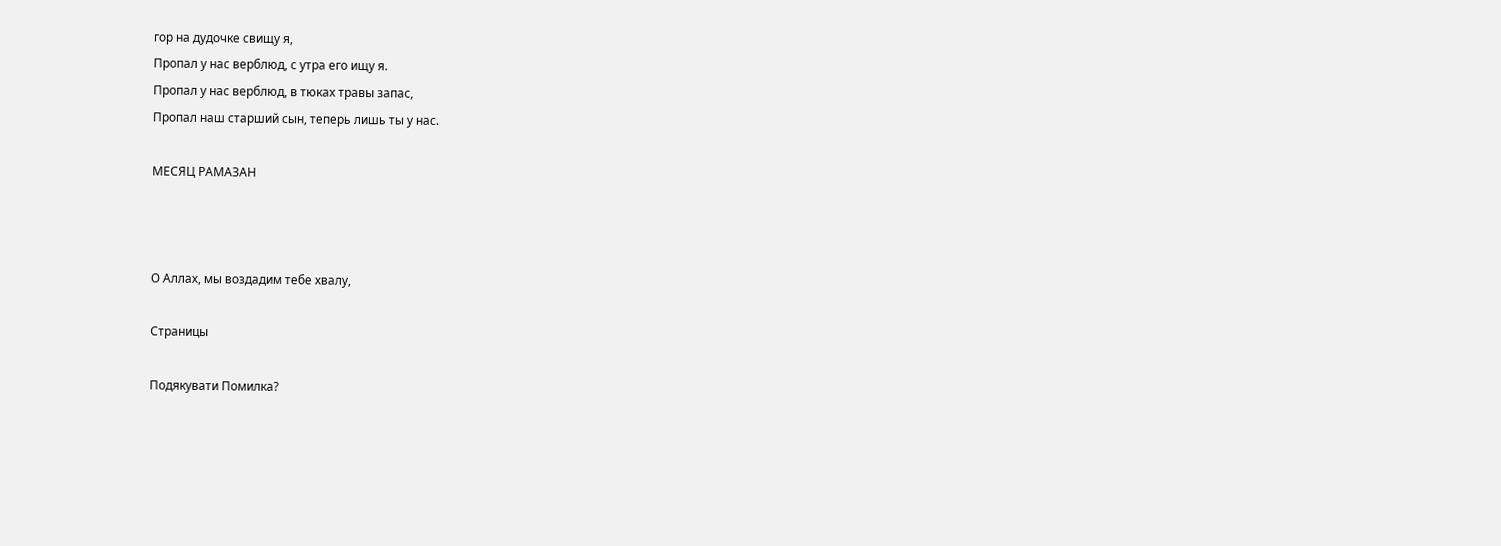гор на дудочке свищу я,
Пропал у нас верблюд, с утра его ищу я.
Пропал у нас верблюд, в тюках травы запас,
Пропал наш старший сын, теперь лишь ты у нас.

МЕСЯЦ РАМАЗАН



О Аллах, мы воздадим тебе хвалу,

Страницы

Подякувати Помилка?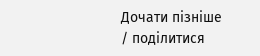Дочати пiзнiше / подiлитися